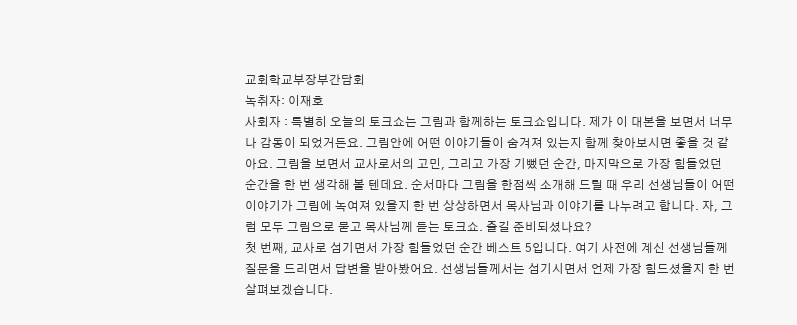교회학교부장부간담회
녹취자: 이재호
사회자 : 특별히 오늘의 토크쇼는 그림과 함께하는 토크쇼입니다. 제가 이 대본을 보면서 너무나 감동이 되었거든요. 그림안에 어떤 이야기들이 숨겨져 있는지 함께 찾아보시면 좋을 것 같아요. 그림을 보면서 교사로서의 고민, 그리고 가장 기뻤던 순간, 마지막으로 가장 힘들었던 순간을 한 번 생각해 볼 텐데요. 순서마다 그림을 한점씩 소개해 드릴 때 우리 선생님들이 어떤 이야기가 그림에 녹여져 있을지 한 번 상상하면서 목사님과 이야기를 나누려고 합니다. 자, 그럼 모두 그림으로 묻고 목사님께 듣는 토크쇼. 즐길 준비되셨나요?
첫 번째, 교사로 섬기면서 가장 힘들었던 순간 베스트 5입니다. 여기 사전에 계신 선생님들께 질문을 드리면서 답변을 받아봤어요. 선생님들께서는 섬기시면서 언제 가장 힘드셨을지 한 번 살펴보겠습니다.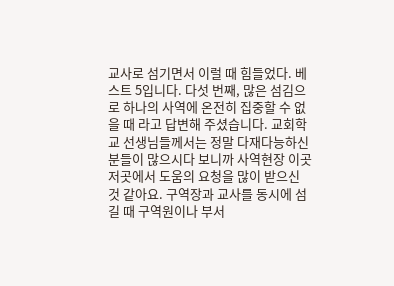교사로 섬기면서 이럴 때 힘들었다. 베스트 5입니다. 다섯 번째, 많은 섬김으로 하나의 사역에 온전히 집중할 수 없을 때 라고 답변해 주셨습니다. 교회학교 선생님들께서는 정말 다재다능하신 분들이 많으시다 보니까 사역현장 이곳저곳에서 도움의 요청을 많이 받으신 것 같아요. 구역장과 교사를 동시에 섬길 때 구역원이나 부서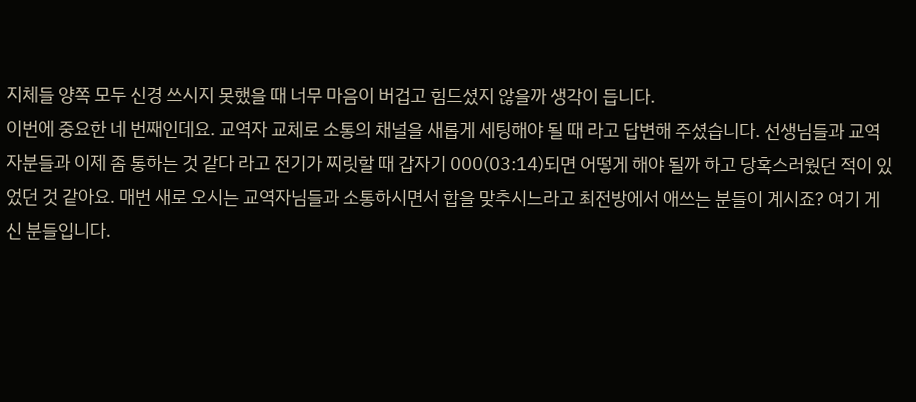지체들 양쪽 모두 신경 쓰시지 못했을 때 너무 마음이 버겁고 힘드셨지 않을까 생각이 듭니다.
이번에 중요한 네 번째인데요. 교역자 교체로 소통의 채널을 새롭게 세팅해야 될 때 라고 답변해 주셨습니다. 선생님들과 교역자분들과 이제 좀 통하는 것 같다 라고 전기가 찌릿할 때 갑자기 000(03:14)되면 어떻게 해야 될까 하고 당혹스러웠던 적이 있었던 것 같아요. 매번 새로 오시는 교역자님들과 소통하시면서 합을 맞추시느라고 최전방에서 애쓰는 분들이 계시죠? 여기 게신 분들입니다.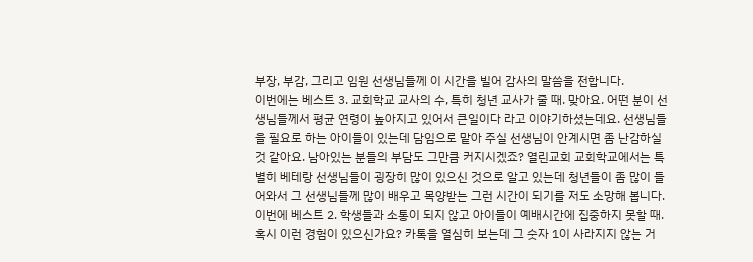부장, 부감, 그리고 임원 선생님들께 이 시간을 빌어 감사의 말씀을 전합니다.
이번에는 베스트 3. 교회학교 교사의 수, 특히 청년 교사가 줄 때. 맞아요. 어떤 분이 선생님들께서 평균 연령이 높아지고 있어서 큰일이다 라고 이야기하셨는데요. 선생님들을 필요로 하는 아이들이 있는데 담임으로 맡아 주실 선생님이 안계시면 좀 난감하실 것 같아요. 남아있는 분들의 부담도 그만큼 커지시겠죠? 열린교회 교회학교에서는 특별히 베테랑 선생님들이 굉장히 많이 있으신 것으로 알고 있는데 청년들이 좀 많이 들어와서 그 선생님들께 많이 배우고 목양받는 그런 시간이 되기를 저도 소망해 봅니다.
이번에 베스트 2. 학생들과 소통이 되지 않고 아이들이 예배시간에 집중하지 못할 때. 혹시 이런 경험이 있으신가요? 카톡을 열심히 보는데 그 숫자 1이 사라지지 않는 거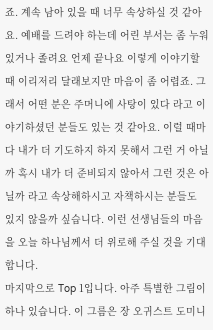죠. 계속 남아 있을 때 너무 속상하실 것 같아요. 예배를 드려야 하는데 어린 부서는 좀 누워있거나 졸려요 언제 끝나요 이렇게 이야기할 때 이리저리 달래보지만 마음이 좀 어렵죠. 그래서 어떤 분은 주머니에 사탕이 있다 라고 이야기하셨던 분들도 있는 것 같아요. 이럴 때마다 내가 더 기도하지 하지 못해서 그런 거 아닐까 혹시 내가 더 준비되지 않아서 그런 것은 아닐까 라고 속상해하시고 자책하시는 분들도 있지 않을까 싶습니다. 이런 선생님들의 마음을 오늘 하나님께서 더 위로해 주실 것을 기대합니다.
마지막으로 Top 1입니다. 아주 특별한 그림이 하나 있습니다. 이 그름은 장 오귀스트 도미니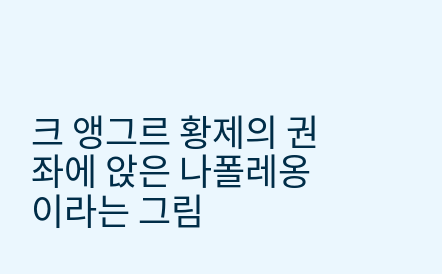크 앵그르 황제의 권좌에 앉은 나폴레옹이라는 그림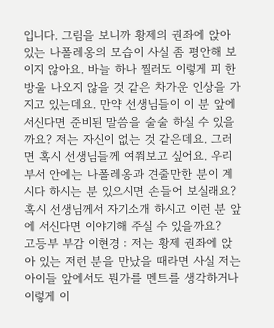입니다. 그림을 보니까 황제의 권좌에 앉아 있는 나폴레옹의 모습이 사실 좀 평안해 보이지 않아요. 바늘 하나 찔러도 이렇게 피 한방울 나오지 않을 것 같은 차가운 인상을 가지고 있는데요. 만약 선생님들이 이 분 앞에 서신다면 준비된 말씀을 술술 하실 수 있을까요? 저는 자신이 없는 것 같은데요. 그러면 혹시 선생님들께 여쭤보고 싶어요. 우리 부서 안에는 나폴레옹과 견줄만한 분이 계시다 하시는 분 있으시면 손들어 보실래요? 혹시 선생님께서 자기소개 하시고 이런 분 앞에 서신다면 이야기해 주실 수 있을까요?
고등부 부감 이현경 : 저는 황제 권좌에 앉아 있는 저런 분을 만났을 때라면 사실 저는 아이들 앞에서도 뭔가를 멘트를 생각하거나 이렇게 이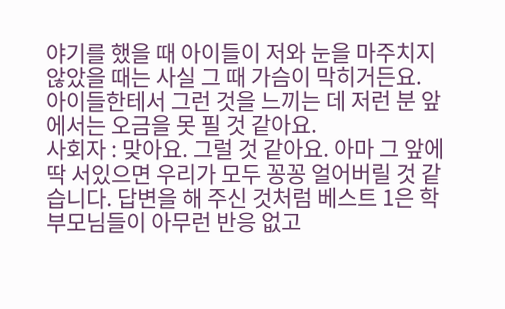야기를 했을 때 아이들이 저와 눈을 마주치지 않았을 때는 사실 그 때 가슴이 막히거든요. 아이들한테서 그런 것을 느끼는 데 저런 분 앞에서는 오금을 못 필 것 같아요.
사회자 : 맞아요. 그럴 것 같아요. 아마 그 앞에 딱 서있으면 우리가 모두 꽁꽁 얼어버릴 것 같습니다. 답변을 해 주신 것처럼 베스트 1은 학부모님들이 아무런 반응 없고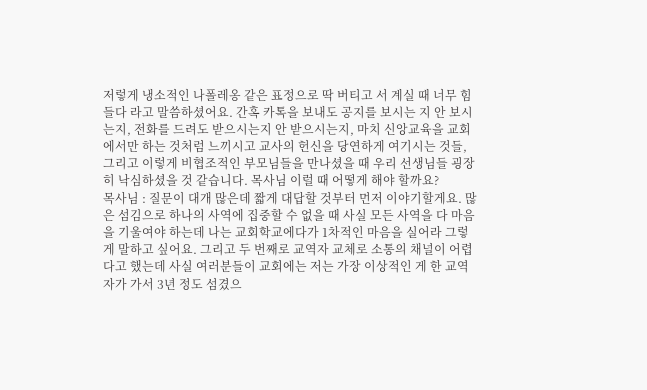저렇게 냉소적인 나폴레옹 같은 표정으로 딱 버티고 서 계실 때 너무 힘들다 라고 말씀하셨어요. 간혹 카톡을 보내도 공지를 보시는 지 안 보시는지, 전화를 드려도 받으시는지 안 받으시는지, 마치 신앙교육을 교회에서만 하는 것처럼 느끼시고 교사의 헌신을 당연하게 여기시는 것들, 그리고 이렇게 비협조적인 부모님들을 만나셨을 때 우리 선생님들 굉장히 낙심하셨을 것 같습니다. 목사님 이럴 때 어떻게 해야 할까요?
목사님 : 질문이 대개 많은데 짧게 대답할 것부터 먼저 이야기할게요. 많은 섬김으로 하나의 사역에 집중할 수 없을 때 사실 모든 사역을 다 마음을 기울여야 하는데 나는 교회학교에다가 1차적인 마음을 실어라 그렇게 말하고 싶어요. 그리고 두 번째로 교역자 교체로 소통의 채널이 어렵다고 했는데 사실 여러분들이 교회에는 저는 가장 이상적인 게 한 교역자가 가서 3년 정도 섬겼으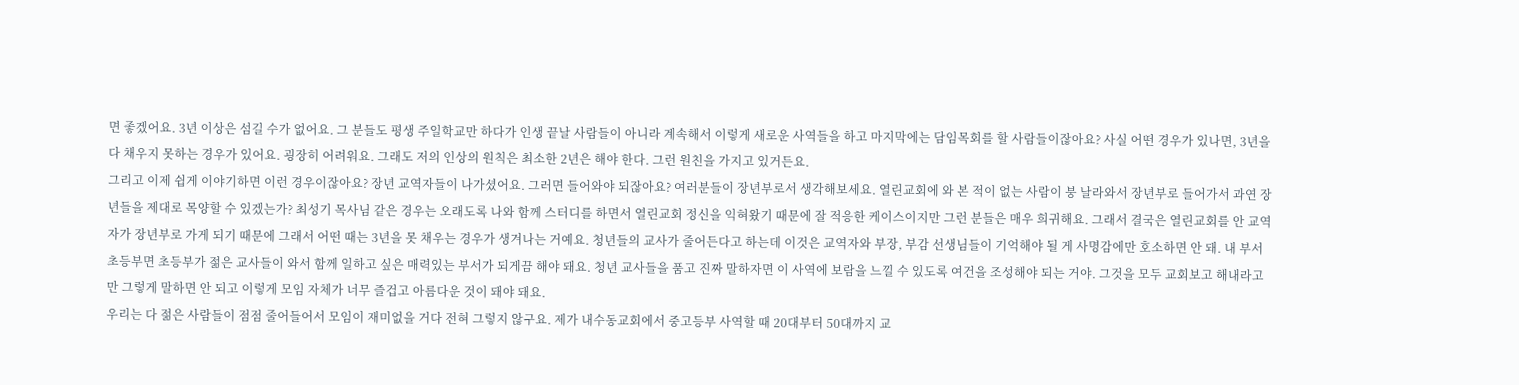면 좋겠어요. 3년 이상은 섬길 수가 없어요. 그 분들도 평생 주일학교만 하다가 인생 끝날 사람들이 아니라 계속해서 이렇게 새로운 사역들을 하고 마지막에는 담임목회를 할 사람들이잖아요? 사실 어떤 경우가 있나면, 3년을 다 채우지 못하는 경우가 있어요. 굉장히 어려워요. 그래도 저의 인상의 원칙은 최소한 2년은 해야 한다. 그런 원친을 가지고 있거든요.
그리고 이제 쉽게 이야기하면 이런 경우이잖아요? 장년 교역자들이 나가셨어요. 그러면 들어와야 되잖아요? 여러분들이 장년부로서 생각해보세요. 열린교회에 와 본 적이 없는 사람이 붕 날라와서 장년부로 들어가서 과연 장년들을 제대로 목양할 수 있겠는가? 최성기 목사님 같은 경우는 오래도록 나와 함께 스터디를 하면서 열린교회 정신을 익혀왔기 때문에 잘 적응한 케이스이지만 그런 분들은 매우 희귀해요. 그래서 결국은 열린교회를 안 교역자가 장년부로 가게 되기 때문에 그래서 어떤 때는 3년을 못 채우는 경우가 생겨나는 거예요. 청년들의 교사가 줄어든다고 하는데 이것은 교역자와 부장, 부감 선생님들이 기억해야 될 게 사명감에만 호소하면 안 돼. 내 부서 초등부면 초등부가 젊은 교사들이 와서 함께 일하고 싶은 매력있는 부서가 되게끔 해야 돼요. 청년 교사들을 품고 진짜 말하자면 이 사역에 보람을 느낄 수 있도록 여건을 조성해야 되는 거야. 그것을 모두 교회보고 해내라고만 그렇게 말하면 안 되고 이렇게 모임 자체가 너무 즐겁고 아름다운 것이 돼야 돼요.
우리는 다 젊은 사람들이 점점 줄어들어서 모임이 재미없을 거다 전혀 그렇지 않구요. 제가 내수동교회에서 중고등부 사역할 때 20대부터 50대까지 교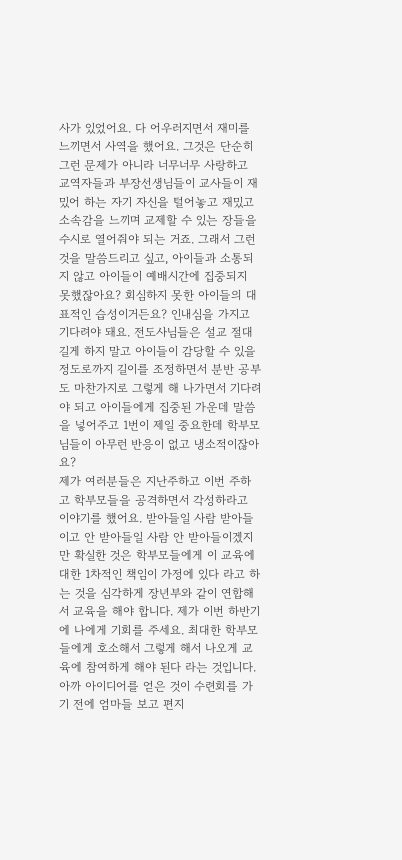사가 있었어요. 다 어우러지면서 재미를 느끼면서 사역을 했어요. 그것은 단순히 그런 문제가 아니라 너무너무 사랑하고 교역자들과 부장선생님들이 교사들이 재밌어 하는 자기 자신을 털어놓고 재밌고 소속감을 느끼며 교제할 수 있는 장들을 수시로 열어줘야 되는 거죠. 그래서 그런 것을 말씀드리고 싶고, 아이들과 소통되지 않고 아이들이 예배시간에 집중되지 못했잖아요? 회심하지 못한 아이들의 대표적인 습성이거든요? 인내심을 가지고 기다려야 돼요. 전도사님들은 설교 절대 길게 하지 말고 아이들이 감당할 수 있을 정도로까지 길이를 조정하면서 분반 공부도 마찬가지로 그렇게 해 나가면서 기다려야 되고 아이들에게 집중된 가운데 말씀을 넣어주고 1번이 제일 중요한데 학부모님들이 아무런 반응이 없고 냉소적이잖아요?
제가 여러분들은 지난주하고 이번 주하고 학부모들을 공격하면서 각성하라고 이야기를 했어요. 받아들일 사람 받아들이고 안 받아들일 사람 안 받아들이겠지만 확실한 것은 학부모들에게 이 교육에 대한 1차적인 책임이 가정에 있다 라고 하는 것을 심각하게 장년부와 같이 연합해서 교육을 해야 합니다. 제가 이번 하반기에 나에게 기회를 주세요. 최대한 학부모들에게 호소해서 그렇게 해서 나오게 교육에 참여하게 해야 된다 라는 것입니다. 아까 아이디어를 얻은 것이 수련회를 가기 전에 엄마들 보고 편지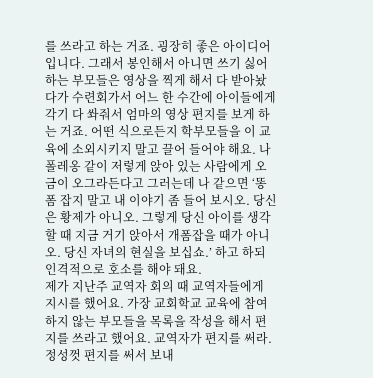를 쓰라고 하는 거죠. 굉장히 좋은 아이디어입니다. 그래서 봉인해서 아니면 쓰기 싫어하는 부모들은 영상을 찍게 해서 다 받아놨다가 수련회가서 어느 한 수간에 아이들에게 각기 다 쏴줘서 엄마의 영상 편지를 보게 하는 거죠. 어떤 식으로든지 학부모들을 이 교육에 소외시키지 말고 끌어 들어야 해요. 나폴레옹 같이 저렇게 앉아 있는 사람에게 오금이 오그라든다고 그러는데 나 같으면 ‘똥폼 잡지 말고 내 이야기 좀 들어 보시오. 당신은 황제가 아니오. 그렇게 당신 아이를 생각할 때 지금 거기 앉아서 개폼잡을 때가 아니오. 당신 자녀의 현실을 보십쇼.’ 하고 하되 인격적으로 호소를 해야 돼요.
제가 지난주 교역자 회의 때 교역자들에게 지시를 했어요. 가장 교회학교 교육에 참여하지 않는 부모들을 목록을 작성을 해서 편지를 쓰라고 했어요. 교역자가 편지를 써라. 정성껏 편지를 써서 보내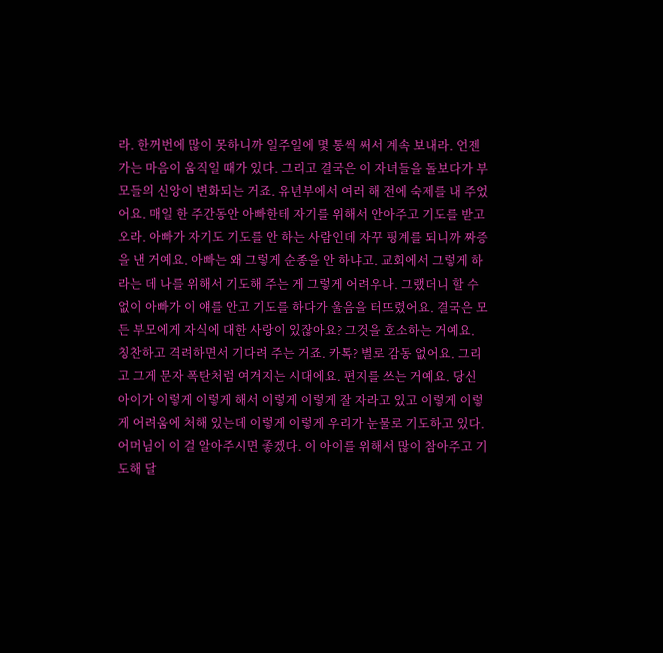라. 한꺼번에 많이 못하니까 일주일에 몇 통씩 써서 계속 보내라. 언젠가는 마음이 움직일 때가 있다. 그리고 결국은 이 자녀들을 돌보다가 부모들의 신앙이 변화되는 거죠. 유년부에서 여러 해 전에 숙제를 내 주었어요. 매일 한 주간동안 아빠한테 자기를 위해서 안아주고 기도를 받고 오라. 아빠가 자기도 기도를 안 하는 사람인데 자꾸 핑계를 되니까 짜증을 낸 거예요. 아빠는 왜 그렇게 순종을 안 하냐고. 교회에서 그렇게 하라는 데 나를 위해서 기도해 주는 게 그렇게 어려우나. 그랬더니 할 수 없이 아빠가 이 얘를 안고 기도를 하다가 울음을 터뜨렸어요. 결국은 모든 부모에게 자식에 대한 사랑이 있잖아요? 그것을 호소하는 거예요. 칭찬하고 격려하면서 기다려 주는 거죠. 카톡? 별로 감동 없어요. 그리고 그게 문자 폭탄처럼 여겨지는 시대에요. 편지를 쓰는 거예요. 당신 아이가 이렇게 이렇게 해서 이렇게 이렇게 잘 자라고 있고 이렇게 이렇게 어려움에 처해 있는데 이렇게 이렇게 우리가 눈물로 기도하고 있다. 어머님이 이 걸 알아주시면 좋겠다. 이 아이를 위해서 많이 참아주고 기도해 달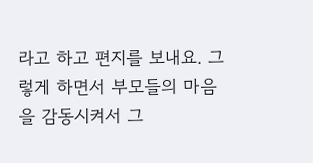라고 하고 편지를 보내요. 그렇게 하면서 부모들의 마음을 감동시켜서 그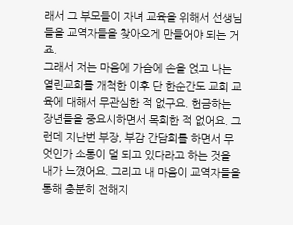래서 그 부모들이 자녀 교육을 위해서 선생님들을 교역자들을 찾아오게 만들어야 되는 거죠.
그래서 저는 마음에 가슴에 손을 얹고 나는 열린교회를 개척한 이후 단 한순간도 교회 교육에 대해서 무관심한 적 없구요. 헌금하는 장년들을 중요시하면서 목회한 적 없어요. 그런데 지난번 부장, 부감 간담회를 하면서 무엇인가 소통이 덜 되고 있다라고 하는 것을 내가 느꼈어요. 그리고 내 마음이 교역자들을 통해 충분히 전해지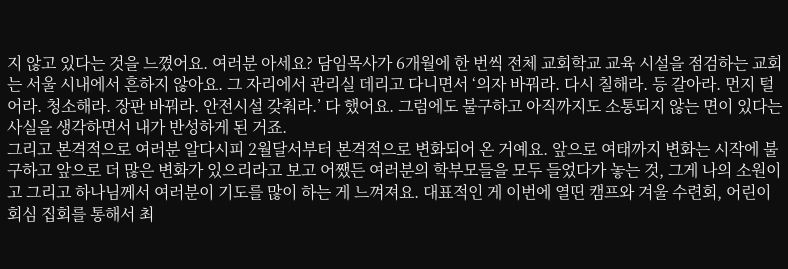지 않고 있다는 것을 느꼈어요. 여러분 아세요? 담임목사가 6개월에 한 번씩 전체 교회학교 교육 시설을 점검하는 교회는 서울 시내에서 흔하지 않아요. 그 자리에서 관리실 데리고 다니면서 ‘의자 바꿔라. 다시 칠해라. 등 갈아라. 먼지 털어라. 청소해라. 장판 바꿔라. 안전시설 갖춰라.’ 다 했어요. 그럼에도 불구하고 아직까지도 소통되지 않는 면이 있다는 사실을 생각하면서 내가 반성하게 된 거죠.
그리고 본격적으로 여러분 알다시피 2월달서부터 본격적으로 변화되어 온 거예요. 앞으로 여태까지 변화는 시작에 불구하고 앞으로 더 많은 변화가 있으리라고 보고 어쨌든 여러분의 학부모들을 모두 들었다가 놓는 것, 그게 나의 소원이고 그리고 하나님께서 여러분이 기도를 많이 하는 게 느껴져요. 대표적인 게 이번에 열띤 캠프와 겨울 수련회, 어린이 회심 집회를 통해서 최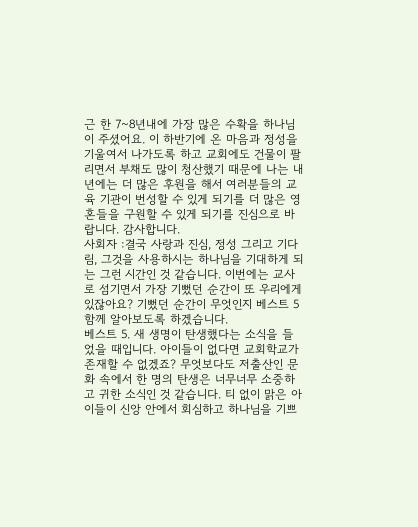근 한 7~8년내에 가장 많은 수확을 하나님이 주셨어요. 이 하반기에 온 마음과 정성을 기울여서 나가도록 하고 교회에도 건물이 팔리면서 부채도 많이 청산했기 때문에 나는 내년에는 더 많은 후원을 해서 여러분들의 교육 기관이 번성할 수 있게 되기를 더 많은 영혼들을 구원할 수 있게 되기를 진심으로 바랍니다. 감사합니다.
사회자 :결국 사랑과 진심, 정성 그리고 기다림, 그것을 사용하시는 하나님을 기대하게 되는 그런 시간인 것 같습니다. 이번에는 교사로 섬기면서 가장 기뻤던 순간이 또 우리에게 있잖아요? 기뻤던 순간이 무엇인지 베스트 5 함께 알아보도록 하겠습니다.
베스트 5. 새 생명이 탄생했다는 소식을 들었을 때입니다. 아이들이 없다면 교회학교가 존재할 수 없겠죠? 무엇보다도 저출산인 문화 속에서 한 명의 탄생은 너무너무 소중하고 귀한 소식인 것 같습니다. 티 없이 맑은 아이들이 신앙 안에서 회심하고 하나님을 기쁘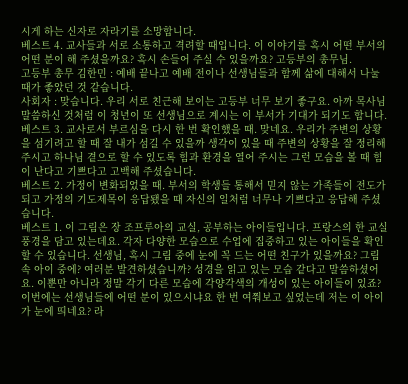시게 하는 신자로 자라기를 소망합니다.
베스트 4. 교사들과 서로 소통하고 격려할 때입니다. 이 이야기를 혹시 어떤 부서의 어떤 분이 해 주셨을까요? 혹시 손들어 주실 수 있을까요? 고등부의 총무님.
고등부 총무 김한민 : 예배 끝나고 예배 전이나 선생님들과 함께 삶에 대해서 나눌 때가 좋았던 것 같습니다.
사회자 : 맞습니다. 우리 서로 친근해 보이는 고등부 너무 보기 좋구요. 아까 목사님 말씀하신 것처럼 이 청년이 또 선생님으로 계시는 이 부서가 기대가 되기도 합니다.
베스트 3. 교사로서 부르심을 다시 한 번 확인했을 때. 맞네요. 우리가 주변의 상황을 섬기려고 할 때 잘 내가 섬길 수 있을까 생각이 있을 때 주변의 상황을 잘 정리해 주시고 하나님 곁으로 할 수 있도록 힘과 환경을 열어 주시는 그런 모습을 볼 때 힘이 난다고 기쁘다고 고백해 주셨습니다.
베스트 2. 가정이 변화되었을 때. 부서의 학생들 통해서 믿지 않는 가족들이 전도가 되고 가정의 기도제목이 응답됐을 때 자신의 일처럼 너무나 기쁘다고 응답해 주셨습니다.
베스트 1. 이 그림은 장 조프루아의 교실, 공부하는 아이들입니다. 프랑스의 한 교실 풍경을 담고 있는데요. 각자 다양한 모습으로 수업에 집중하고 있는 아이들을 확인할 수 있습니다. 선생님, 혹시 그림 중에 눈에 꼭 드는 어떤 친구가 있을까요? 그림 속 아이 중에? 여러분 발견하셨습니까? 성경을 읽고 있는 모습 같다고 말씀하셨어요. 이뿐만 아니라 정말 각기 다른 모습에 각양각색의 개성이 있는 아이들이 있죠? 이번에는 선생님들에 어떤 분이 있으시냐요 한 번 여쭤보고 싶었는데 저는 이 아이가 눈에 띄네요? 라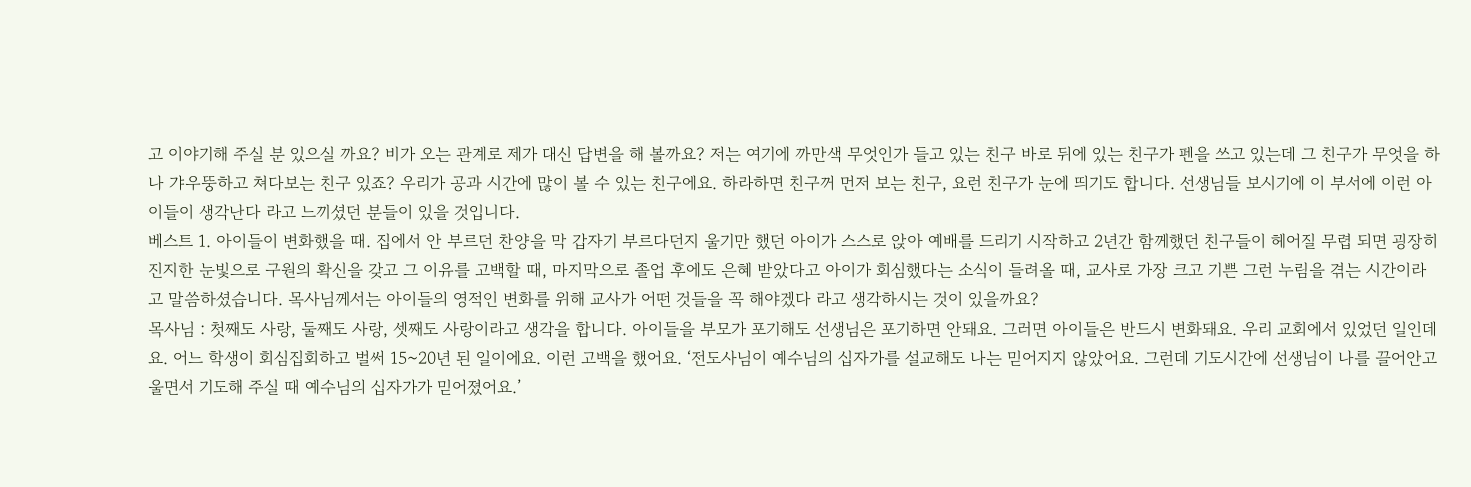고 이야기해 주실 분 있으실 까요? 비가 오는 관계로 제가 대신 답변을 해 볼까요? 저는 여기에 까만색 무엇인가 들고 있는 친구 바로 뒤에 있는 친구가 펜을 쓰고 있는데 그 친구가 무엇을 하나 갸우뚱하고 쳐다보는 친구 있죠? 우리가 공과 시간에 많이 볼 수 있는 친구에요. 하라하면 친구꺼 먼저 보는 친구, 요런 친구가 눈에 띄기도 합니다. 선생님들 보시기에 이 부서에 이런 아이들이 생각난다 라고 느끼셨던 분들이 있을 것입니다.
베스트 1. 아이들이 변화했을 때. 집에서 안 부르던 찬양을 막 갑자기 부르다던지 울기만 했던 아이가 스스로 앉아 예배를 드리기 시작하고 2년간 함께했던 친구들이 헤어질 무렵 되면 굉장히 진지한 눈빛으로 구원의 확신을 갖고 그 이유를 고백할 때, 마지막으로 졸업 후에도 은혜 받았다고 아이가 회심했다는 소식이 들려올 때, 교사로 가장 크고 기쁜 그런 누림을 겪는 시간이라고 말씀하셨습니다. 목사님께서는 아이들의 영적인 변화를 위해 교사가 어떤 것들을 꼭 해야겠다 라고 생각하시는 것이 있을까요?
목사님 : 첫째도 사랑, 둘째도 사랑, 셋째도 사랑이라고 생각을 합니다. 아이들을 부모가 포기해도 선생님은 포기하면 안돼요. 그러면 아이들은 반드시 변화돼요. 우리 교회에서 있었던 일인데요. 어느 학생이 회심집회하고 벌써 15~20년 된 일이에요. 이런 고백을 했어요. ‘전도사님이 예수님의 십자가를 설교해도 나는 믿어지지 않았어요. 그런데 기도시간에 선생님이 나를 끌어안고 울면서 기도해 주실 때 예수님의 십자가가 믿어졌어요.’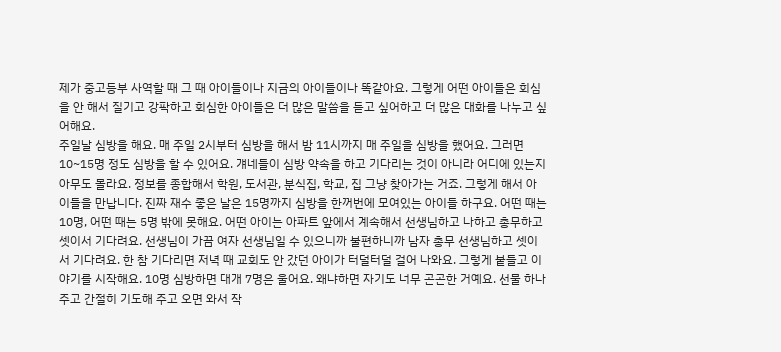제가 중고등부 사역할 때 그 때 아이들이나 지금의 아이들이나 똑같아요. 그렇게 어떤 아이들은 회심을 안 해서 질기고 강팍하고 회심한 아이들은 더 많은 말씀을 듣고 싶어하고 더 많은 대화를 나누고 싶어해요.
주일날 심방을 해요. 매 주일 2시부터 심방을 해서 밤 11시까지 매 주일을 심방을 했어요. 그러면 10~15명 정도 심방을 할 수 있어요. 걔네들이 심방 약속을 하고 기다리는 것이 아니라 어디에 있는지 아무도 몰라요. 정보를 종합해서 학원, 도서관, 분식집, 학교, 집 그냥 찾아가는 거죠. 그렇게 해서 아이들을 만납니다. 진짜 재수 좋은 날은 15명까지 심방을 한꺼번에 모여있는 아이들 하구요. 어떤 때는 10명, 어떤 때는 5명 밖에 못해요. 어떤 아이는 아파트 앞에서 계속해서 선생님하고 나하고 총무하고 셋이서 기다려요. 선생님이 가끔 여자 선생님일 수 있으니까 불편하니까 남자 총무 선생님하고 셋이서 기다려요. 한 참 기다리면 저녁 때 교회도 안 갔던 아이가 터덜터덜 걸어 나와요. 그렇게 붙들고 이야기를 시작해요. 10명 심방하면 대개 7명은 울어요. 왜냐하면 자기도 너무 곤곤한 거예요. 선물 하나 주고 간절히 기도해 주고 오면 와서 작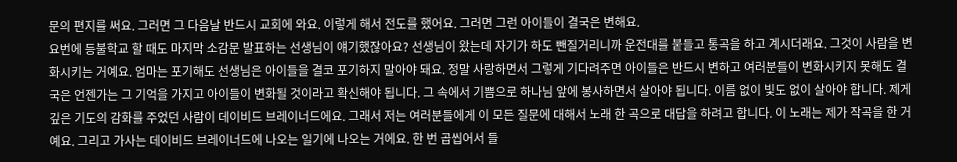문의 편지를 써요. 그러면 그 다음날 반드시 교회에 와요. 이렇게 해서 전도를 했어요. 그러면 그런 아이들이 결국은 변해요.
요번에 등불학교 할 때도 마지막 소감문 발표하는 선생님이 얘기했잖아요? 선생님이 왔는데 자기가 하도 뺀질거리니까 운전대를 붙들고 통곡을 하고 계시더래요. 그것이 사람을 변화시키는 거예요. 엄마는 포기해도 선생님은 아이들을 결코 포기하지 말아야 돼요. 정말 사랑하면서 그렇게 기다려주면 아이들은 반드시 변하고 여러분들이 변화시키지 못해도 결국은 언젠가는 그 기억을 가지고 아이들이 변화될 것이라고 확신해야 됩니다. 그 속에서 기쁨으로 하나님 앞에 봉사하면서 살아야 됩니다. 이름 없이 빛도 없이 살아야 합니다. 제게 깊은 기도의 감화를 주었던 사람이 데이비드 브레이너드에요. 그래서 저는 여러분들에게 이 모든 질문에 대해서 노래 한 곡으로 대답을 하려고 합니다. 이 노래는 제가 작곡을 한 거예요. 그리고 가사는 데이비드 브레이너드에 나오는 일기에 나오는 거에요. 한 번 곱씹어서 들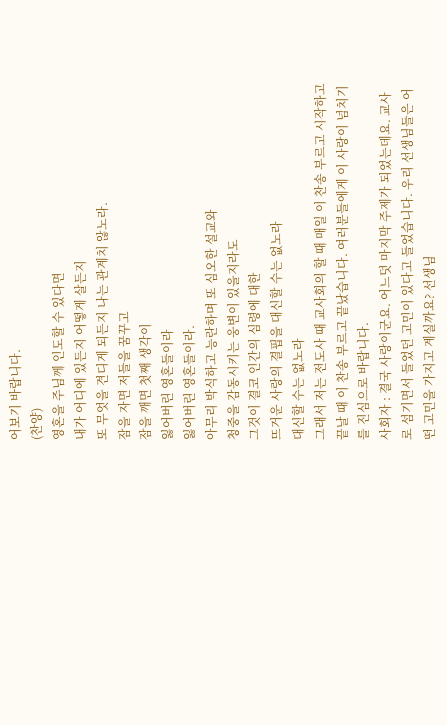어보기 바랍니다.
(찬양)
영혼을 주님께 인도할 수 있다면
내가 어디에 있든지 어떻게 살든지
또 무엇을 견디게 되든지 나는 관계치 않노라.
잠을 자면 저들을 꿈꾸고
잠을 깨면 첫째 생각이
잃어버린 영혼들이라
잃어버린 영혼들이라.
아무리 박식하고 능란하며 또 심오한 설교와
청중을 감동시키는 웅변이 있을지라도
그것이 결코 인간의 심령에 대한
뜨거운 사랑의 결핍을 대신할 수는 없노라
대신할 수는 없노라
그래서 저는 전도사 때 교사회의 할 때 매일 이 찬송 부르고 시작하고 끝날 때 이 찬송 부르고 끝났습니다. 여러분들에게 이 사랑이 넘치기를 진심으로 바랍니다.
사회자 : 결국 사랑이군요. 어느덧 마지막 주제가 되었는데요. 교사로 섬기면서 들었던 고민이 있다고 들었습니다. 우리 선생님들은 어떤 고민을 가지고 계실까요? 선생님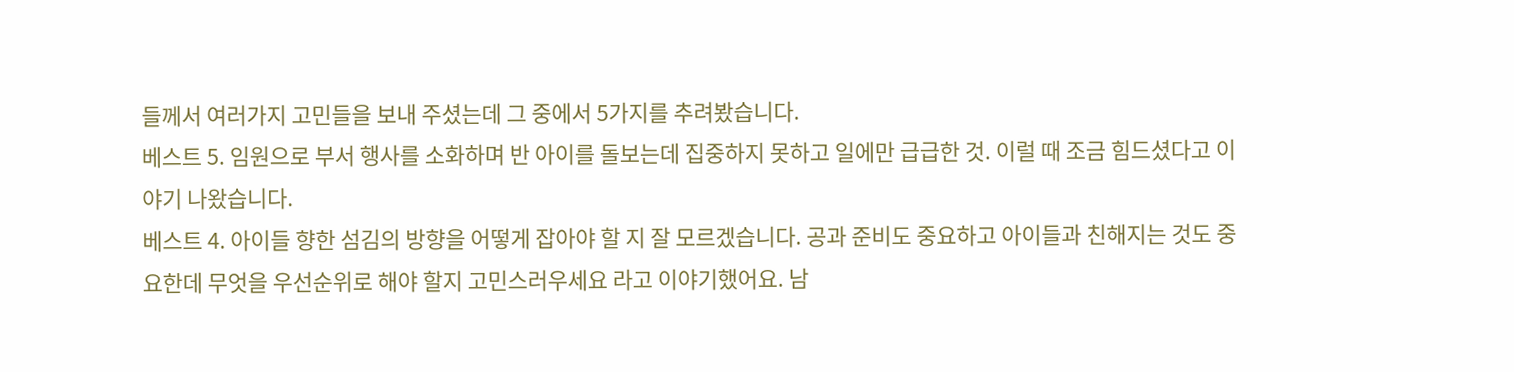들께서 여러가지 고민들을 보내 주셨는데 그 중에서 5가지를 추려봤습니다.
베스트 5. 임원으로 부서 행사를 소화하며 반 아이를 돌보는데 집중하지 못하고 일에만 급급한 것. 이럴 때 조금 힘드셨다고 이야기 나왔습니다.
베스트 4. 아이들 향한 섬김의 방향을 어떻게 잡아야 할 지 잘 모르겠습니다. 공과 준비도 중요하고 아이들과 친해지는 것도 중요한데 무엇을 우선순위로 해야 할지 고민스러우세요 라고 이야기했어요. 남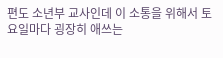편도 소년부 교사인데 이 소통을 위해서 토요일마다 굉장히 애쓰는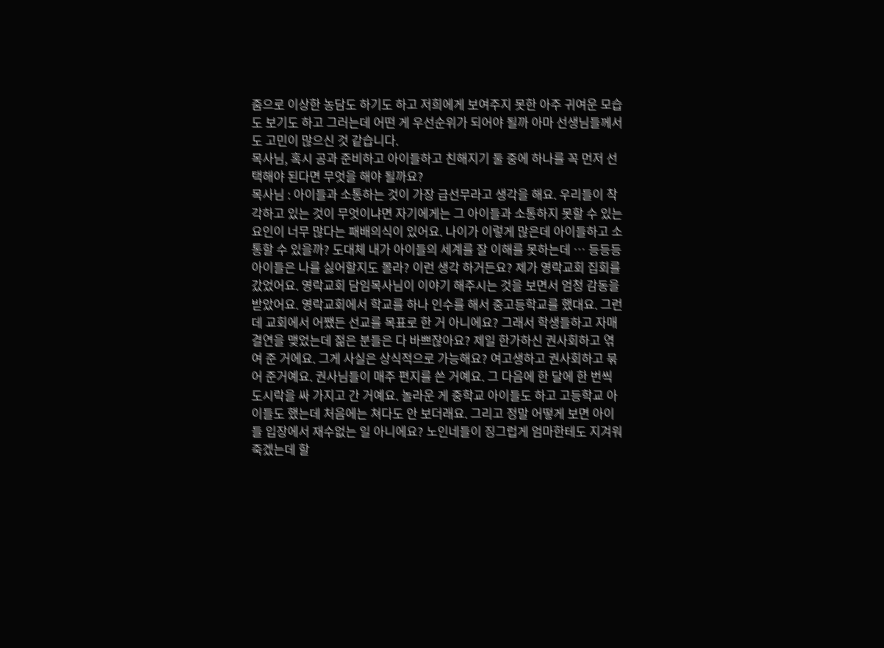줌으로 이상한 농담도 하기도 하고 저희에게 보여주지 못한 아주 귀여운 모습도 보기도 하고 그러는데 어떤 게 우선순위가 되어야 될까 아마 선생님들께서도 고민이 많으신 것 같습니다.
목사님, 혹시 공과 준비하고 아이들하고 친해지기 둘 중에 하나를 꼭 먼저 선택해야 된다면 무엇을 해야 될까요?
목사님 : 아이들과 소통하는 것이 가장 급선무라고 생각을 해요. 우리들이 착각하고 있는 것이 무엇이냐면 자기에게는 그 아이들과 소통하지 못할 수 있는 요인이 너무 많다는 패배의식이 있어요. 나이가 이렇게 많은데 아이들하고 소통할 수 있을까? 도대체 내가 아이들의 세계를 잘 이해를 못하는데 … 등등등 아이들은 나를 싫어할지도 몰라? 이런 생각 하거든요? 제가 영락교회 집회를 갔었어요. 영락교회 담임목사님이 이야기 해주시는 것을 보면서 엄청 감동을 받았어요. 영락교회에서 학교를 하나 인수를 해서 중고등학교를 했대요. 그런데 교회에서 어쨌든 선교를 목표로 한 거 아니에요? 그래서 학생들하고 자매결연을 맺었는데 젊은 분들은 다 바쁘잖아요? 제일 한가하신 권사회하고 엮여 준 거에요. 그게 사실은 상식적으로 가능해요? 여고생하고 권사회하고 묶어 준거예요. 권사님들이 매주 편지를 쓴 거예요. 그 다음에 한 달에 한 번씩 도시락을 싸 가지고 간 거예요. 놀라운 게 중학교 아이들도 하고 고등학교 아이들도 했는데 처음에는 쳐다도 안 보더래요. 그리고 정말 어떻게 보면 아이들 입장에서 재수없는 일 아니에요? 노인네들이 징그럽게 엄마한테도 지겨워 죽겠는데 할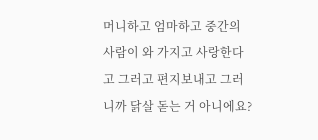머니하고 엄마하고 중간의 사람이 와 가지고 사랑한다고 그러고 편지보내고 그러니까 닭살 돋는 거 아니에요?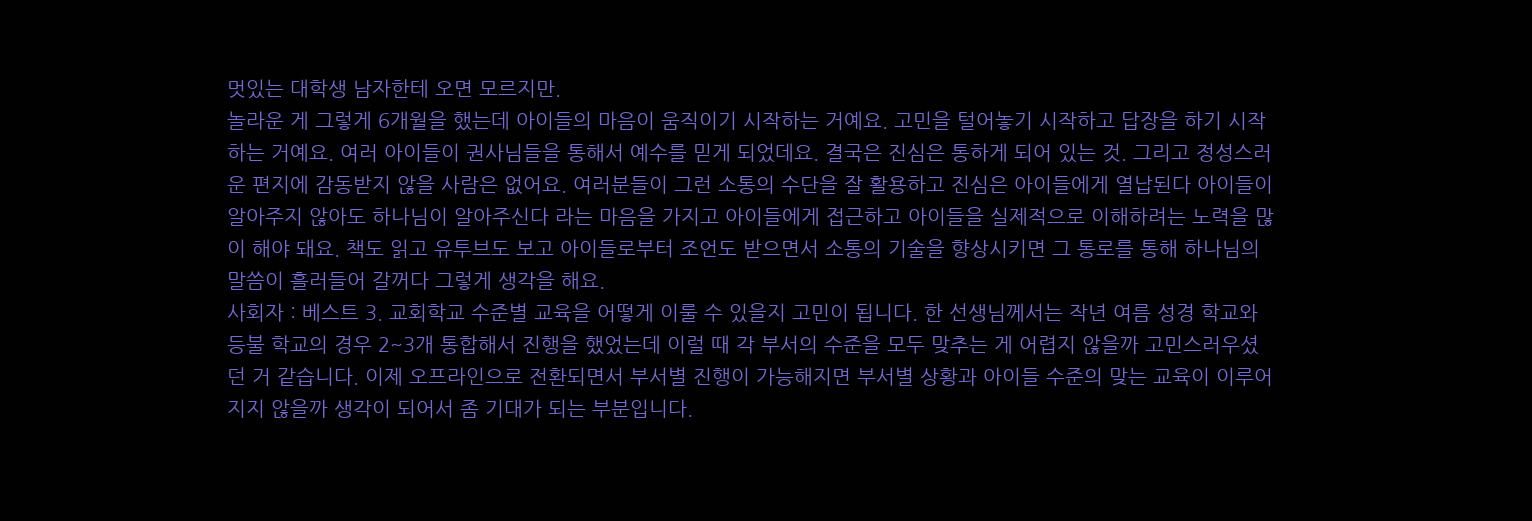멋있는 대학생 남자한테 오면 모르지만.
놀라운 게 그렇게 6개월을 했는데 아이들의 마음이 움직이기 시작하는 거예요. 고민을 털어놓기 시작하고 답장을 하기 시작하는 거예요. 여러 아이들이 권사님들을 통해서 예수를 믿게 되었데요. 결국은 진심은 통하게 되어 있는 것. 그리고 정성스러운 편지에 감동받지 않을 사람은 없어요. 여러분들이 그런 소통의 수단을 잘 활용하고 진심은 아이들에게 열납된다 아이들이 알아주지 않아도 하나님이 알아주신다 라는 마음을 가지고 아이들에게 접근하고 아이들을 실제적으로 이해하려는 노력을 많이 해야 돼요. 책도 읽고 유투브도 보고 아이들로부터 조언도 받으면서 소통의 기술을 향상시키면 그 통로를 통해 하나님의 말씀이 흘러들어 갈꺼다 그렇게 생각을 해요.
사회자 : 베스트 3. 교회학교 수준별 교육을 어떻게 이룰 수 있을지 고민이 됩니다. 한 선생님께서는 작년 여름 성경 학교와 등불 학교의 경우 2~3개 통합해서 진행을 했었는데 이럴 때 각 부서의 수준을 모두 맞추는 게 어렵지 않을까 고민스러우셨던 거 같습니다. 이제 오프라인으로 전환되면서 부서별 진행이 가능해지면 부서별 상황과 아이들 수준의 맞는 교육이 이루어지지 않을까 생각이 되어서 좀 기대가 되는 부분입니다.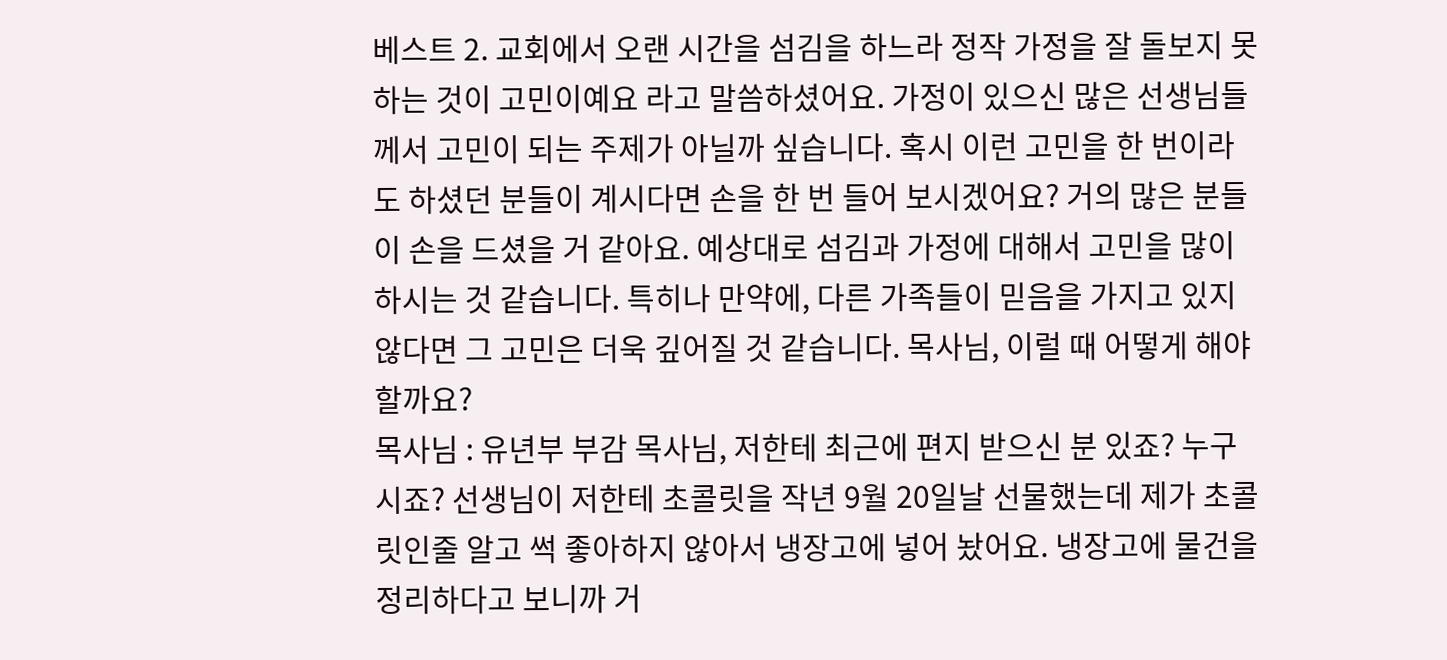베스트 2. 교회에서 오랜 시간을 섬김을 하느라 정작 가정을 잘 돌보지 못하는 것이 고민이예요 라고 말씀하셨어요. 가정이 있으신 많은 선생님들께서 고민이 되는 주제가 아닐까 싶습니다. 혹시 이런 고민을 한 번이라도 하셨던 분들이 계시다면 손을 한 번 들어 보시겠어요? 거의 많은 분들이 손을 드셨을 거 같아요. 예상대로 섬김과 가정에 대해서 고민을 많이 하시는 것 같습니다. 특히나 만약에, 다른 가족들이 믿음을 가지고 있지 않다면 그 고민은 더욱 깊어질 것 같습니다. 목사님, 이럴 때 어떻게 해야 할까요?
목사님 : 유년부 부감 목사님, 저한테 최근에 편지 받으신 분 있죠? 누구시죠? 선생님이 저한테 초콜릿을 작년 9월 20일날 선물했는데 제가 초콜릿인줄 알고 썩 좋아하지 않아서 냉장고에 넣어 놨어요. 냉장고에 물건을 정리하다고 보니까 거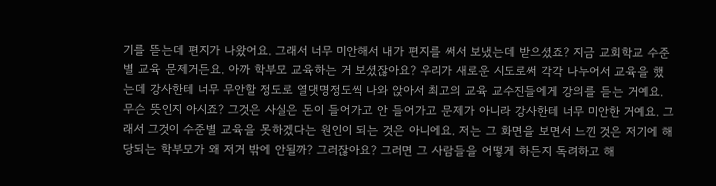기를 뜯는데 편지가 나왔어요. 그래서 너무 미안해서 내가 편지를 써서 보냈는데 받으셨죠? 지금 교회학교 수준별 교육 문제거든요. 아까 학부모 교육하는 거 보셨잖아요? 우리가 새로운 시도로써 각각 나누어서 교육을 했는데 강사한테 너무 무안할 정도로 열댓명정도씩 나와 앉아서 최고의 교육 교수진들에게 강의를 듣는 거예요. 무슨 뜻인지 아시죠? 그것은 사실은 돈이 들어가고 안 들어가고 문제가 아니라 강사한테 너무 미안한 거예요. 그래서 그것이 수준별 교육을 못하겠다는 원인이 되는 것은 아니에요. 저는 그 화면을 보면서 느낀 것은 저기에 해당되는 학부모가 왜 저거 밖에 안될까? 그러잖아요? 그러면 그 사람들을 어떻게 하든지 독려하고 해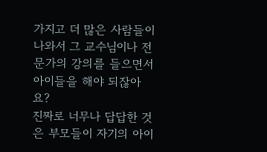가지고 더 많은 사람들이 나와서 그 교수님이나 전문가의 강의를 들으면서 아이들을 해야 되잖아요?
진짜로 너무나 답답한 것은 부모들이 자기의 아이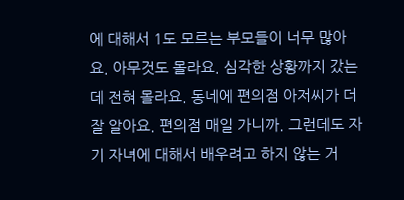에 대해서 1도 모르는 부모들이 너무 많아요. 아무것도 몰라요. 심각한 상황까지 갔는데 전혀 몰라요. 동네에 편의점 아저씨가 더 잘 알아요. 편의점 매일 가니까. 그런데도 자기 자녀에 대해서 배우려고 하지 않는 거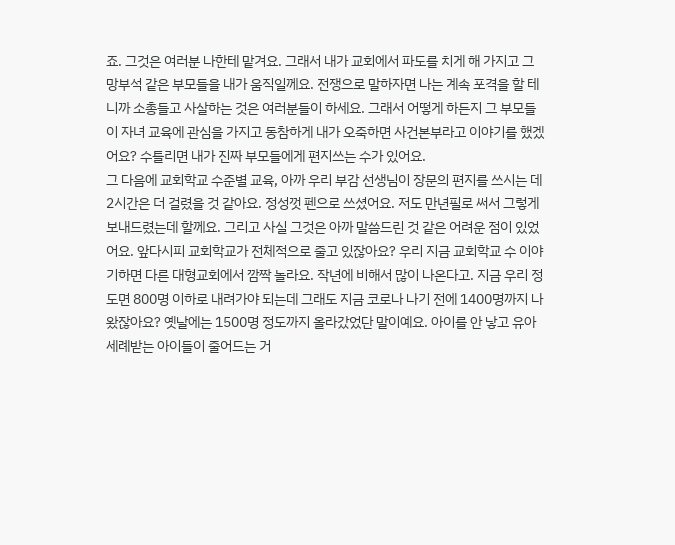죠. 그것은 여러분 나한테 맡겨요. 그래서 내가 교회에서 파도를 치게 해 가지고 그 망부석 같은 부모들을 내가 움직일께요. 전쟁으로 말하자면 나는 계속 포격을 할 테니까 소총들고 사살하는 것은 여러분들이 하세요. 그래서 어떻게 하든지 그 부모들이 자녀 교육에 관심을 가지고 동참하게 내가 오죽하면 사건본부라고 이야기를 했겠어요? 수틀리면 내가 진짜 부모들에게 편지쓰는 수가 있어요.
그 다음에 교회학교 수준별 교육, 아까 우리 부감 선생님이 장문의 편지를 쓰시는 데 2시간은 더 걸렸을 것 같아요. 정성껏 펜으로 쓰셨어요. 저도 만년필로 써서 그렇게 보내드렸는데 할께요. 그리고 사실 그것은 아까 말씀드린 것 같은 어려운 점이 있었어요. 앞다시피 교회학교가 전체적으로 줄고 있잖아요? 우리 지금 교회학교 수 이야기하면 다른 대형교회에서 깜짝 놀라요. 작년에 비해서 많이 나온다고. 지금 우리 정도면 800명 이하로 내려가야 되는데 그래도 지금 코로나 나기 전에 1400명까지 나왔잖아요? 옛날에는 1500명 정도까지 올라갔었단 말이예요. 아이를 안 낳고 유아세례받는 아이들이 줄어드는 거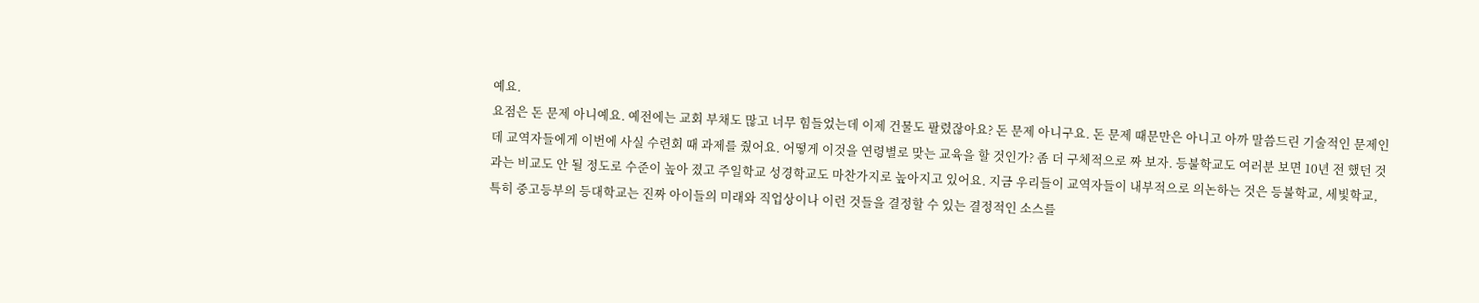예요.
요점은 돈 문제 아니예요. 예전에는 교회 부채도 많고 너무 힘들었는데 이제 건물도 팔렸잖아요? 돈 문제 아니구요. 돈 문제 때문만은 아니고 아까 말씀드린 기술적인 문제인데 교역자들에게 이번에 사실 수련회 때 과제를 줬어요. 어떻게 이것을 연령별로 맞는 교육을 할 것인가? 좀 더 구체적으로 짜 보자. 등불학교도 여러분 보면 10년 전 했던 것과는 비교도 안 될 정도로 수준이 높아 졌고 주일학교 성경학교도 마찬가지로 높아지고 있어요. 지금 우리들이 교역자들이 내부적으로 의논하는 것은 등불학교, 세빛학교, 특히 중고등부의 등대학교는 진짜 아이들의 미래와 직업상이나 이런 것들을 결정할 수 있는 결정적인 소스를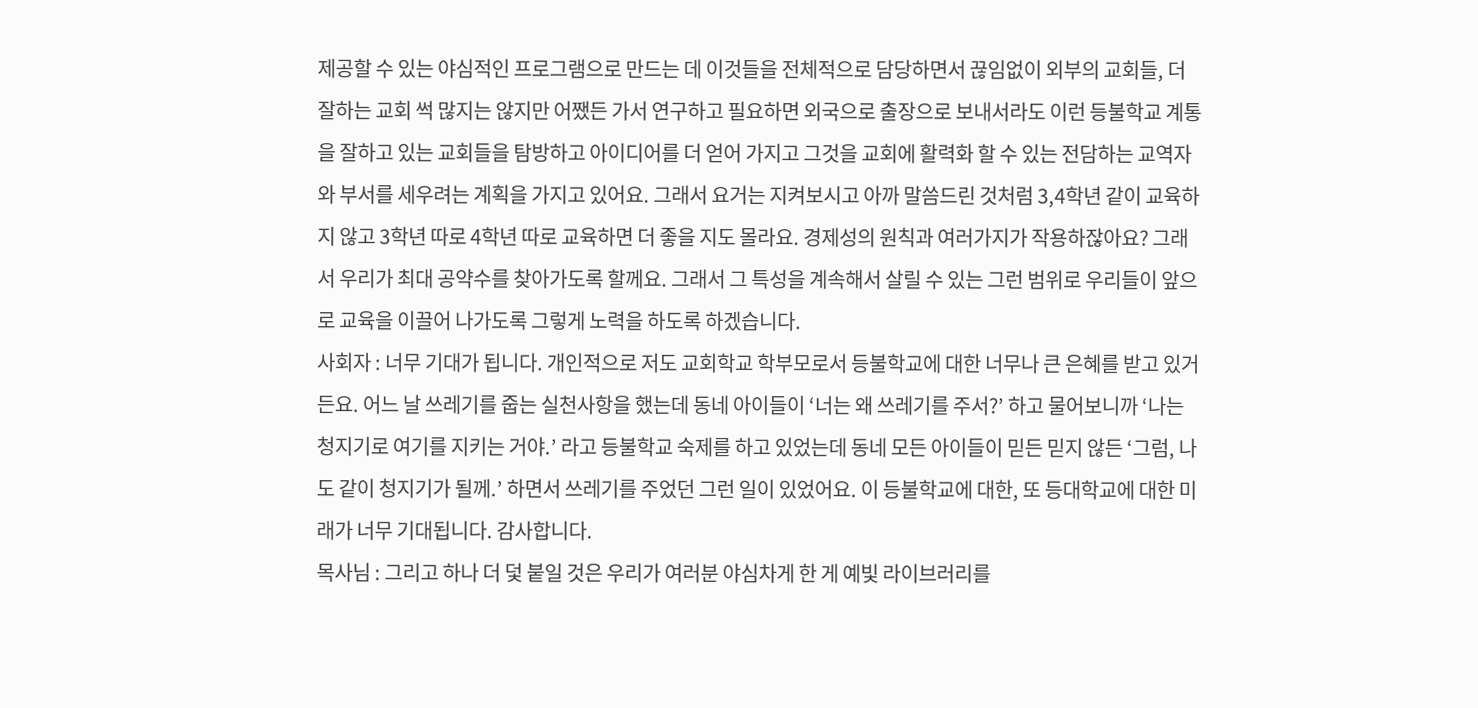제공할 수 있는 야심적인 프로그램으로 만드는 데 이것들을 전체적으로 담당하면서 끊임없이 외부의 교회들, 더 잘하는 교회 썩 많지는 않지만 어쨌든 가서 연구하고 필요하면 외국으로 출장으로 보내서라도 이런 등불학교 계통을 잘하고 있는 교회들을 탐방하고 아이디어를 더 얻어 가지고 그것을 교회에 활력화 할 수 있는 전담하는 교역자와 부서를 세우려는 계획을 가지고 있어요. 그래서 요거는 지켜보시고 아까 말씀드린 것처럼 3,4학년 같이 교육하지 않고 3학년 따로 4학년 따로 교육하면 더 좋을 지도 몰라요. 경제성의 원칙과 여러가지가 작용하잖아요? 그래서 우리가 최대 공약수를 찾아가도록 할께요. 그래서 그 특성을 계속해서 살릴 수 있는 그런 범위로 우리들이 앞으로 교육을 이끌어 나가도록 그렇게 노력을 하도록 하겠습니다.
사회자 : 너무 기대가 됩니다. 개인적으로 저도 교회학교 학부모로서 등불학교에 대한 너무나 큰 은혜를 받고 있거든요. 어느 날 쓰레기를 줍는 실천사항을 했는데 동네 아이들이 ‘너는 왜 쓰레기를 주서?’ 하고 물어보니까 ‘나는 청지기로 여기를 지키는 거야.’ 라고 등불학교 숙제를 하고 있었는데 동네 모든 아이들이 믿든 믿지 않든 ‘그럼, 나도 같이 청지기가 될께.’ 하면서 쓰레기를 주었던 그런 일이 있었어요. 이 등불학교에 대한, 또 등대학교에 대한 미래가 너무 기대됩니다. 감사합니다.
목사님 : 그리고 하나 더 덫 붙일 것은 우리가 여러분 야심차게 한 게 예빛 라이브러리를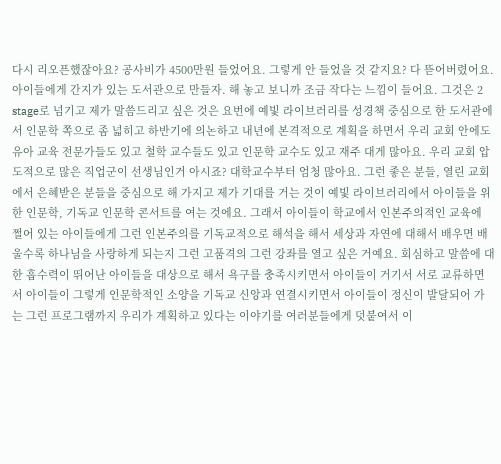다시 리오픈했잖아요? 공사비가 4500만원 들었어요. 그렇게 안 들었을 것 같지요? 다 뜯어버렸어요. 아이들에게 간지가 있는 도서관으로 만들자. 해 놓고 보니까 조금 작다는 느낌이 들어요. 그것은 2 stage로 넘기고 제가 말씀드리고 싶은 것은 요번에 예빛 라이브러리를 성경책 중심으로 한 도서관에서 인문학 쪽으로 좀 넓히고 하반기에 의논하고 내년에 본격적으로 계획을 하면서 우리 교회 안에도 유아 교육 전문가들도 있고 철학 교수들도 있고 인문학 교수도 있고 재주 대게 많아요. 우리 교회 압도적으로 많은 직업군이 선생님인거 아시죠? 대학교수부터 엄청 많아요. 그런 좋은 분들, 열린 교회에서 은혜받은 분들을 중심으로 해 가지고 제가 기대를 거는 것이 예빛 라이브러리에서 아이들을 위한 인문학, 기독교 인문학 콘서트를 여는 것에요. 그래서 아이들이 학교에서 인본주의적인 교육에 쩔어 있는 아이들에게 그런 인본주의를 기독교적으로 해석을 해서 세상과 자연에 대해서 배우면 배울수록 하나님을 사랑하게 되는지 그런 고품격의 그런 강좌를 열고 싶은 거예요. 회심하고 말씀에 대한 흡수력이 뛰어난 아이들을 대상으로 해서 욕구를 충족시키면서 아이들이 거기서 서로 교류하면서 아이들이 그렇게 인문학적인 소양을 기독교 신앙과 연결시키면서 아이들이 정신이 발달되어 가는 그런 프로그램까지 우리가 계획하고 있다는 이야기를 여러분들에게 덧붙여서 이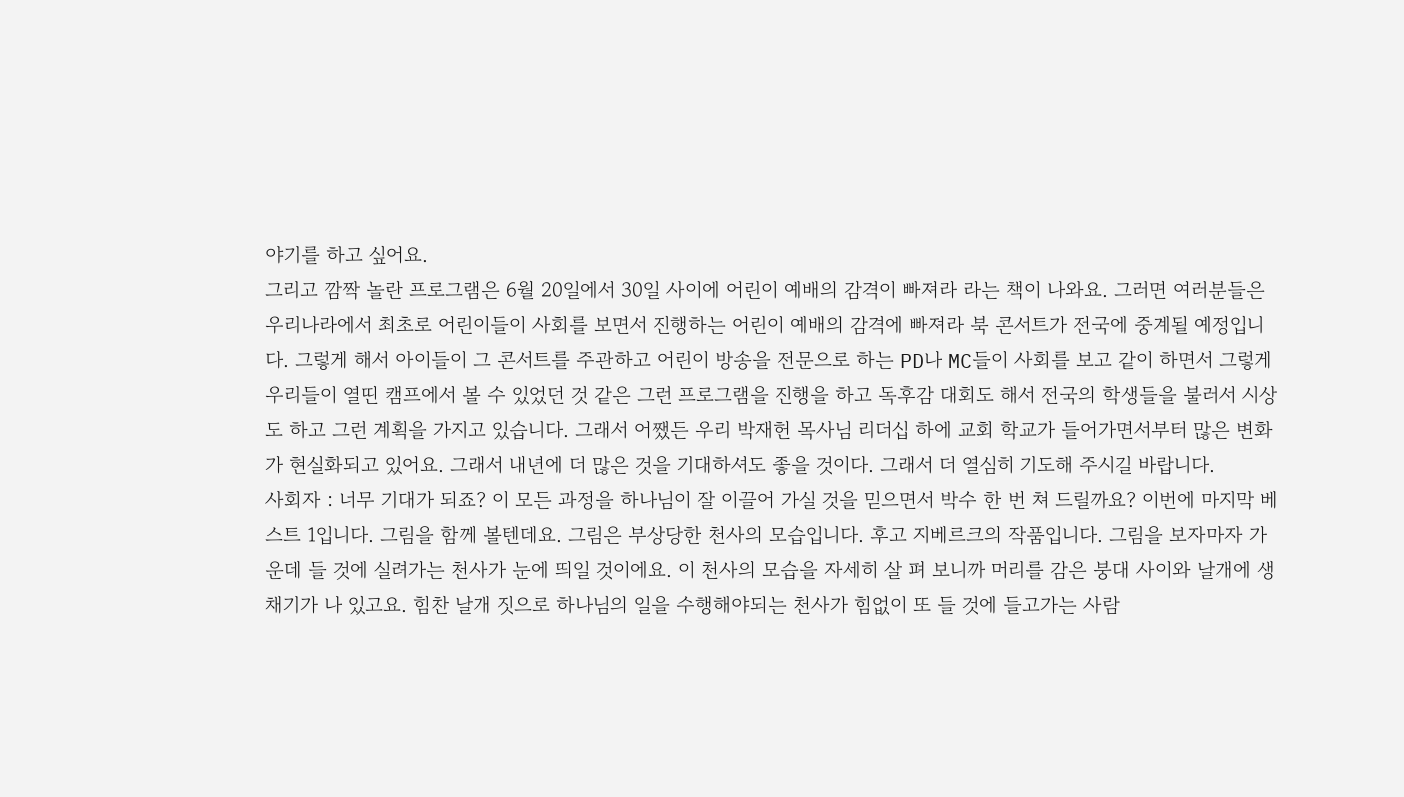야기를 하고 싶어요.
그리고 깜짝 놀란 프로그램은 6월 20일에서 30일 사이에 어린이 예배의 감격이 빠져라 라는 책이 나와요. 그러면 여러분들은 우리나라에서 최초로 어린이들이 사회를 보면서 진행하는 어린이 예배의 감격에 빠져라 북 콘서트가 전국에 중계될 예정입니다. 그렇게 해서 아이들이 그 콘서트를 주관하고 어린이 방송을 전문으로 하는 PD나 MC들이 사회를 보고 같이 하면서 그렇게 우리들이 열띤 캠프에서 볼 수 있었던 것 같은 그런 프로그램을 진행을 하고 독후감 대회도 해서 전국의 학생들을 불러서 시상도 하고 그런 계획을 가지고 있습니다. 그래서 어쨌든 우리 박재헌 목사님 리더십 하에 교회 학교가 들어가면서부터 많은 변화가 현실화되고 있어요. 그래서 내년에 더 많은 것을 기대하셔도 좋을 것이다. 그래서 더 열심히 기도해 주시길 바랍니다.
사회자 : 너무 기대가 되죠? 이 모든 과정을 하나님이 잘 이끌어 가실 것을 믿으면서 박수 한 번 쳐 드릴까요? 이번에 마지막 베스트 1입니다. 그림을 함께 볼텐데요. 그림은 부상당한 천사의 모습입니다. 후고 지베르크의 작품입니다. 그림을 보자마자 가운데 들 것에 실려가는 천사가 눈에 띄일 것이에요. 이 천사의 모습을 자세히 살 펴 보니까 머리를 감은 붕대 사이와 날개에 생채기가 나 있고요. 힘찬 날개 짓으로 하나님의 일을 수행해야되는 천사가 힘없이 또 들 것에 들고가는 사람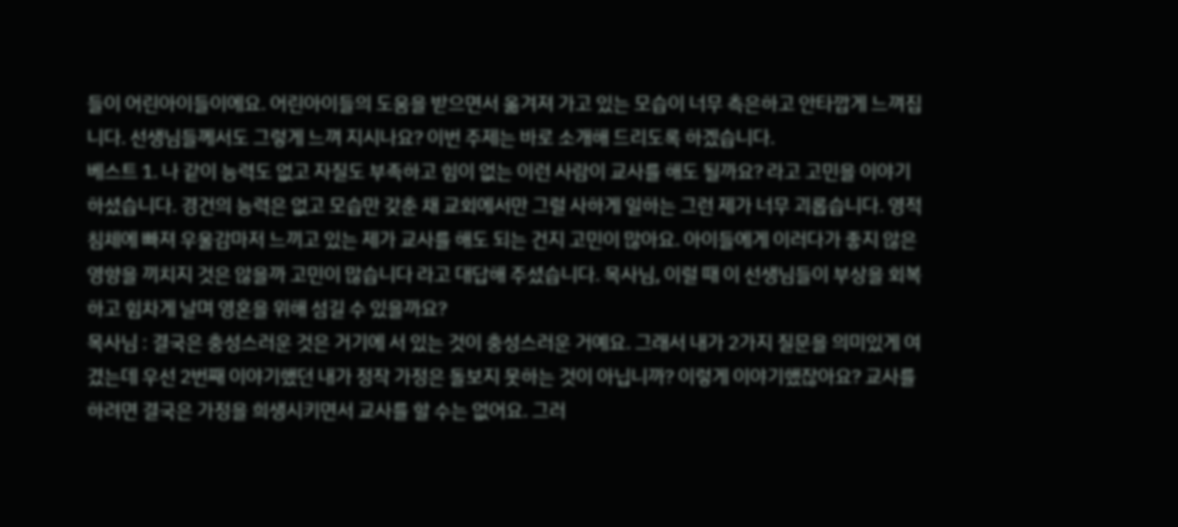들이 어린아이들이에요. 어린아이들의 도움을 받으면서 옮겨져 가고 있는 모습이 너무 측은하고 안타깝게 느껴집니다. 선생님들께서도 그렇게 느껴 지시나요? 이번 주제는 바로 소개해 드리도록 하겠습니다.
베스트 1. 나 같이 능력도 없고 자질도 부족하고 힘이 없는 이런 사람이 교사를 해도 될까요? 라고 고민을 이야기하셨습니다. 경건의 능력은 없고 모습만 갖춘 채 교회에서만 그럴 사하게 일하는 그런 제가 너무 괴롭습니다. 영적침체에 빠져 우울감마저 느끼고 있는 제가 교사를 해도 되는 건지 고민이 많아요. 아이들에게 이러다가 좋지 않은 영향을 끼치지 것은 않을까 고민이 많습니다 라고 대답해 주셨습니다. 목사님, 이럴 때 이 선생님들이 부상을 회복하고 힘차게 날며 영혼을 위해 섬길 수 있을까요?
목사님 : 결국은 충성스러운 것은 거기에 서 있는 것이 충성스러운 거예요. 그래서 내가 2가지 질문을 의미있게 여겼는데 우선 2번째 이야기했던 내가 정작 가정은 돌보지 못하는 것이 아닙니까? 이렇게 이야기했잖아요? 교사를 하려면 결국은 가정을 희생시키면서 교사를 할 수는 없어요. 그러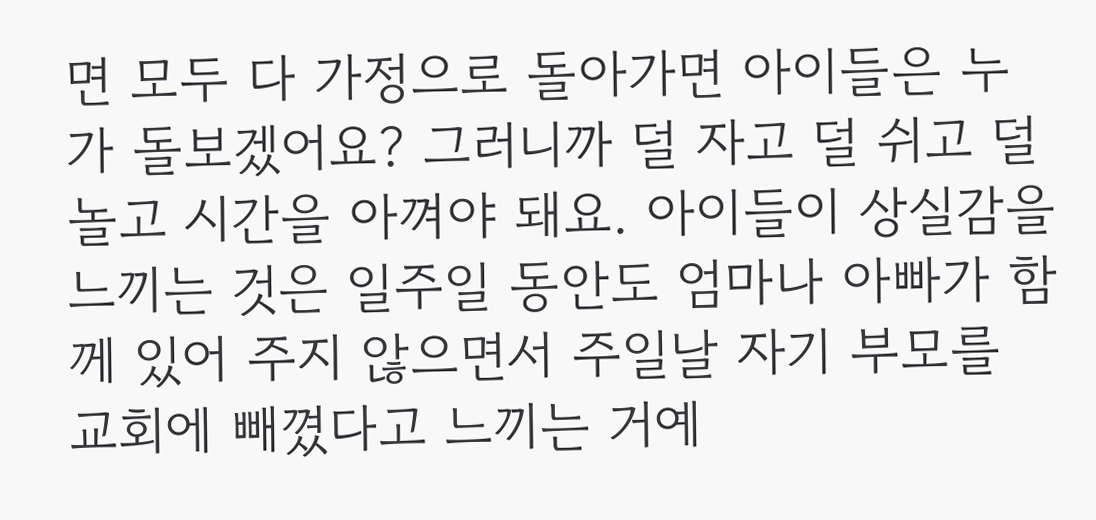면 모두 다 가정으로 돌아가면 아이들은 누가 돌보겠어요? 그러니까 덜 자고 덜 쉬고 덜 놀고 시간을 아껴야 돼요. 아이들이 상실감을 느끼는 것은 일주일 동안도 엄마나 아빠가 함께 있어 주지 않으면서 주일날 자기 부모를 교회에 빼꼈다고 느끼는 거예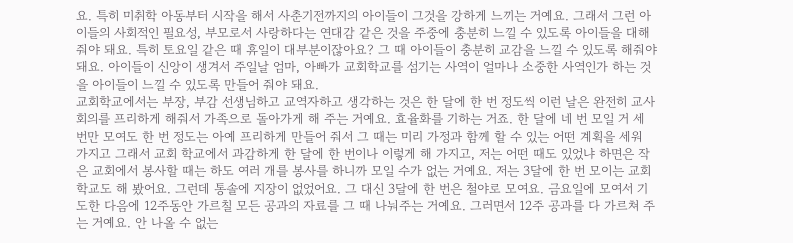요. 특히 미취학 아동부터 시작을 해서 사춘기전까지의 아이들이 그것을 강하게 느끼는 거예요. 그래서 그런 아이들의 사회적인 필요성, 부모로서 사랑하다는 연대감 같은 것을 주중에 충분히 느낄 수 있도록 아이들을 대해줘야 돼요. 특히 토요일 같은 때 휴일이 대부분이잖아요? 그 때 아이들이 충분히 교감을 느낄 수 있도록 해줘야 돼요. 아이들이 신앙이 생겨서 주일날 엄마, 아빠가 교회학교를 섬기는 사역이 얼마나 소중한 사역인가 하는 것을 아이들이 느낄 수 있도록 만들어 줘야 돼요.
교회학교에서는 부장, 부감 선생님하고 교역자하고 생각하는 것은 한 달에 한 번 정도씩 이런 날은 완전히 교사회의를 프리하게 해줘서 가족으로 돌아가게 해 주는 거예요. 효율화를 기하는 거죠. 한 달에 네 번 모일 거 세 번만 모여도 한 번 정도는 아예 프리하게 만들어 줘서 그 때는 미리 가정과 함께 할 수 있는 어떤 계획을 세워 가지고 그래서 교회 학교에서 과감하게 한 달에 한 번이나 이렇게 해 가지고, 저는 어떤 때도 있었냐 하면은 작은 교회에서 봉사할 때는 하도 여러 개를 봉사를 하니까 모일 수가 없는 거예요. 저는 3달에 한 번 모이는 교회학교도 해 봤어요. 그런데 통솔에 지장이 없었어요. 그 대신 3달에 한 번은 철야로 모여요. 금요일에 모여서 기도한 다음에 12주동안 가르칠 모든 공과의 자료를 그 때 나눠주는 거예요. 그러면서 12주 공과를 다 가르쳐 주는 거예요. 안 나올 수 없는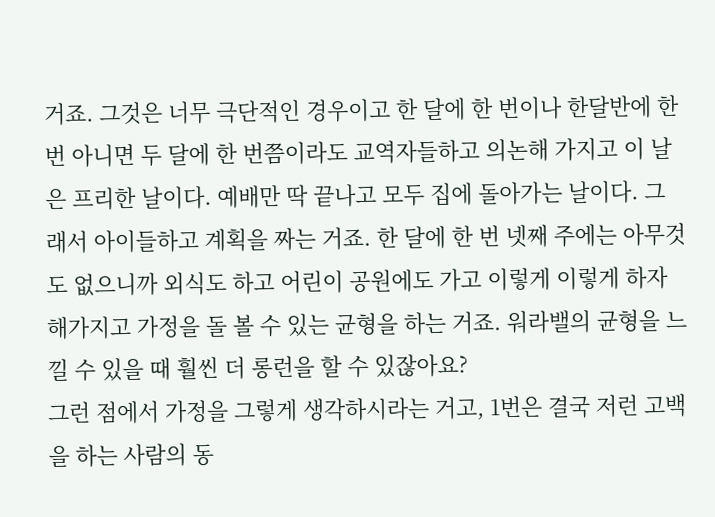거죠. 그것은 너무 극단적인 경우이고 한 달에 한 번이나 한달반에 한 번 아니면 두 달에 한 번쯤이라도 교역자들하고 의논해 가지고 이 날은 프리한 날이다. 예배만 딱 끝나고 모두 집에 돌아가는 날이다. 그래서 아이들하고 계획을 짜는 거죠. 한 달에 한 번 넷째 주에는 아무것도 없으니까 외식도 하고 어린이 공원에도 가고 이렇게 이렇게 하자 해가지고 가정을 돌 볼 수 있는 균형을 하는 거죠. 워라밸의 균형을 느낄 수 있을 때 훨씬 더 롱런을 할 수 있잖아요?
그런 점에서 가정을 그렇게 생각하시라는 거고, 1번은 결국 저런 고백을 하는 사람의 동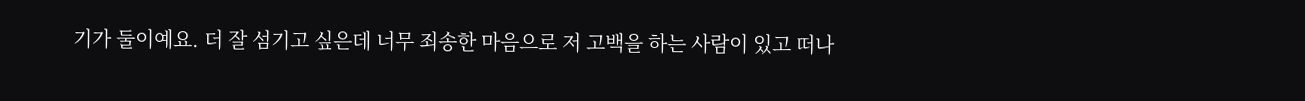기가 둘이예요. 더 잘 섬기고 싶은데 너무 죄송한 마음으로 저 고백을 하는 사람이 있고 떠나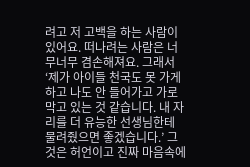려고 저 고백을 하는 사람이 있어요. 떠나려는 사람은 너무너무 겸손해져요. 그래서 ‘제가 아이들 천국도 못 가게 하고 나도 안 들어가고 가로 막고 있는 것 같습니다. 내 자리를 더 유능한 선생님한테 물려줬으면 좋겠습니다.’ 그것은 허언이고 진짜 마음속에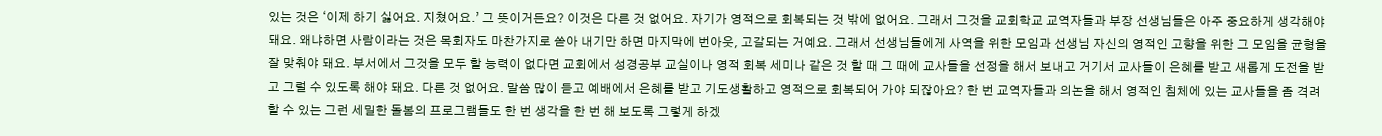있는 것은 ‘이제 하기 싫어요. 지쳤어요.’ 그 뜻이거든요? 이것은 다른 것 없어요. 자기가 영적으로 회복되는 것 밖에 없어요. 그래서 그것을 교회학교 교역자들과 부장 선생님들은 아주 중요하게 생각해야 돼요. 왜냐하면 사람이라는 것은 목회자도 마찬가지로 쏟아 내기만 하면 마지막에 번아웃, 고갈되는 거예요. 그래서 선생님들에게 사역을 위한 모임과 선생님 자신의 영적인 고향을 위한 그 모임을 균형을 잘 맞춰야 돼요. 부서에서 그것을 모두 할 능력이 없다면 교회에서 성경공부 교실이나 영적 회복 세미나 같은 것 할 때 그 때에 교사들을 선정을 해서 보내고 거기서 교사들이 은혜를 받고 새롭게 도전을 받고 그럴 수 있도록 해야 돼요. 다른 것 없어요. 말씀 많이 듣고 예배에서 은혜를 받고 기도생활하고 영적으로 회복되어 가야 되잖아요? 한 번 교역자들과 의논을 해서 영적인 침체에 있는 교사들을 좀 격려할 수 있는 그런 세밀한 돌봄의 프로그램들도 한 번 생각을 한 번 해 보도록 그렇게 하겠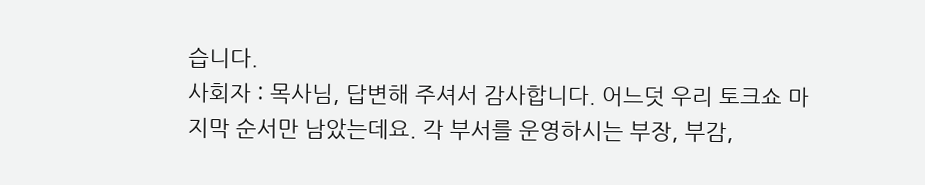습니다.
사회자 : 목사님, 답변해 주셔서 감사합니다. 어느덧 우리 토크쇼 마지막 순서만 남았는데요. 각 부서를 운영하시는 부장, 부감,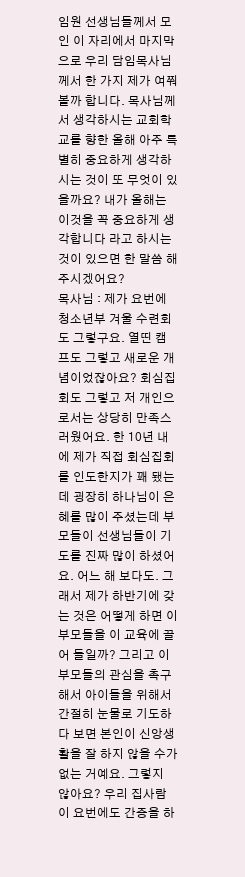임원 선생님들께서 모인 이 자리에서 마지막으로 우리 담임목사님께서 한 가지 제가 여쭤볼까 합니다. 목사님께서 생각하시는 교회학교를 향한 올해 아주 특별히 중요하게 생각하시는 것이 또 무엇이 있을까요? 내가 올해는 이것을 꼭 중요하게 생각합니다 라고 하시는 것이 있으면 한 말씀 해 주시겠어요?
목사님 : 제가 요번에 청소년부 겨울 수련회도 그렇구요. 열띤 캠프도 그렇고 새로운 개념이었잖아요? 회심집회도 그렇고 저 개인으로서는 상당히 만족스러웠어요. 한 10년 내에 제가 직접 회심집회를 인도한지가 꽤 됐는데 굉장히 하나님이 은혜를 많이 주셨는데 부모들이 선생님들이 기도를 진짜 많이 하셨어요. 어느 해 보다도. 그래서 제가 하반기에 갖는 것은 어떻게 하면 이 부모들을 이 교육에 끌어 들일까? 그리고 이 부모들의 관심을 촉구해서 아이들을 위해서 간절히 눈물로 기도하다 보면 본인이 신앙생활을 잘 하지 않을 수가 없는 거예요. 그렇지 않아요? 우리 집사람이 요번에도 간증을 하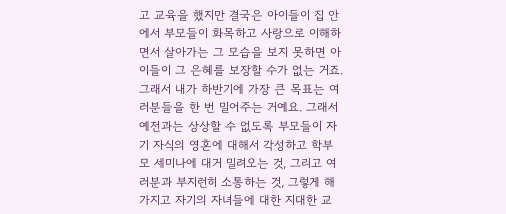고 교육을 했지만 결국은 아이들이 집 안에서 부모들이 화목하고 사랑으로 이해하면서 살아가는 그 모습을 보지 못하면 아이들이 그 은혜를 보장할 수가 없는 거죠. 그래서 내가 하반기에 가장 큰 목표는 여러분들을 한 번 밀어주는 거예요. 그래서 예전과는 상상할 수 없도록 부모들이 자기 자식의 영혼에 대해서 각성하고 학부모 세미나에 대거 밀려오는 것, 그리고 여러분과 부지런히 소통하는 것, 그렇게 해 가지고 자기의 자녀들에 대한 지대한 교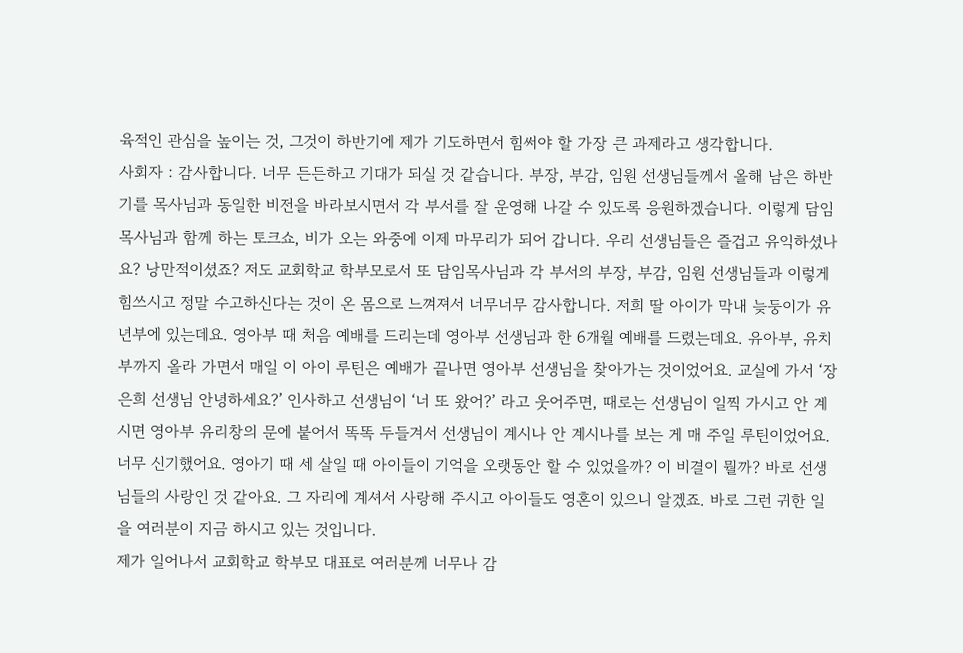육적인 관심을 높이는 것, 그것이 하반기에 제가 기도하면서 힘써야 할 가장 큰 과제라고 생각합니다.
사회자 : 감사합니다. 너무 든든하고 기대가 되실 것 같습니다. 부장, 부감, 임원 선생님들께서 올해 남은 하반기를 목사님과 동일한 비전을 바라보시면서 각 부서를 잘 운영해 나갈 수 있도록 응원하겠습니다. 이렇게 담임목사님과 함께 하는 토크쇼, 비가 오는 와중에 이제 마무리가 되어 갑니다. 우리 선생님들은 즐겁고 유익하셨나요? 낭만적이셨죠? 저도 교회학교 학부모로서 또 담임목사님과 각 부서의 부장, 부감, 임원 선생님들과 이렇게 힘쓰시고 정말 수고하신다는 것이 온 몸으로 느껴져서 너무너무 감사합니다. 저희 딸 아이가 막내 늦둥이가 유년부에 있는데요. 영아부 때 처음 예배를 드리는데 영아부 선생님과 한 6개월 예배를 드렸는데요. 유아부, 유치부까지 올라 가면서 매일 이 아이 루틴은 예배가 끝나면 영아부 선생님을 찾아가는 것이었어요. 교실에 가서 ‘장은희 선생님 안녕하세요?’ 인사하고 선생님이 ‘너 또 왔어?’ 라고 웃어주면, 때로는 선생님이 일찍 가시고 안 계시면 영아부 유리창의 문에 붙어서 똑똑 두들겨서 선생님이 계시나 안 계시나를 보는 게 매 주일 루틴이었어요. 너무 신기했어요. 영아기 때 세 살일 때 아이들이 기억을 오랫동안 할 수 있었을까? 이 비결이 뭘까? 바로 선생님들의 사랑인 것 같아요. 그 자리에 계셔서 사랑해 주시고 아이들도 영혼이 있으니 알겠죠. 바로 그런 귀한 일을 여러분이 지금 하시고 있는 것입니다.
제가 일어나서 교회학교 학부모 대표로 여러분께 너무나 감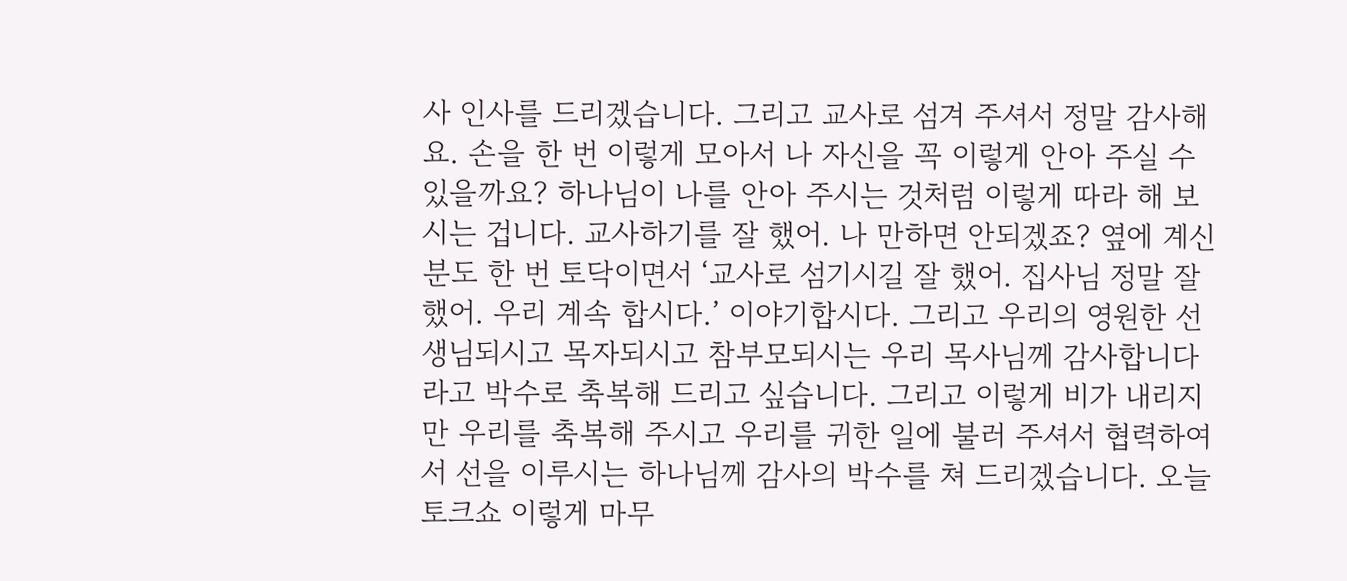사 인사를 드리겠습니다. 그리고 교사로 섬겨 주셔서 정말 감사해요. 손을 한 번 이렇게 모아서 나 자신을 꼭 이렇게 안아 주실 수 있을까요? 하나님이 나를 안아 주시는 것처럼 이렇게 따라 해 보시는 겁니다. 교사하기를 잘 했어. 나 만하면 안되겠죠? 옆에 계신 분도 한 번 토닥이면서 ‘교사로 섬기시길 잘 했어. 집사님 정말 잘했어. 우리 계속 합시다.’ 이야기합시다. 그리고 우리의 영원한 선생님되시고 목자되시고 참부모되시는 우리 목사님께 감사합니다 라고 박수로 축복해 드리고 싶습니다. 그리고 이렇게 비가 내리지만 우리를 축복해 주시고 우리를 귀한 일에 불러 주셔서 협력하여서 선을 이루시는 하나님께 감사의 박수를 쳐 드리겠습니다. 오늘 토크쇼 이렇게 마무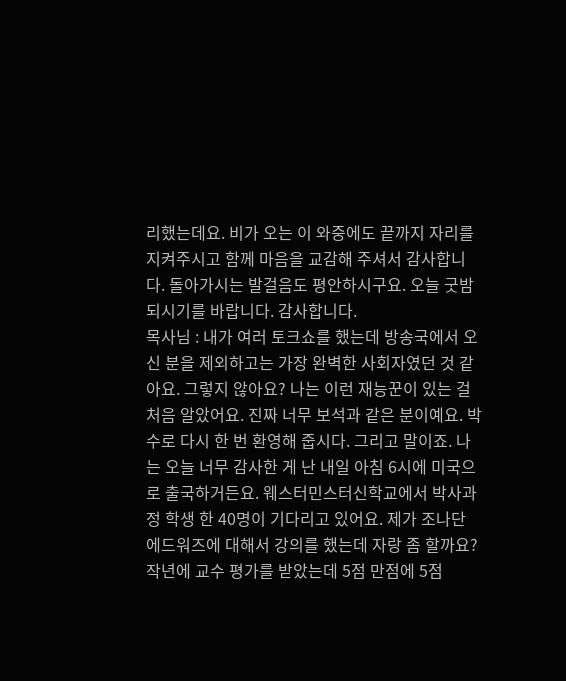리했는데요. 비가 오는 이 와중에도 끝까지 자리를 지켜주시고 함께 마음을 교감해 주셔서 감사합니다. 돌아가시는 발걸음도 평안하시구요. 오늘 굿밤되시기를 바랍니다. 감사합니다.
목사님 : 내가 여러 토크쇼를 했는데 방송국에서 오신 분을 제외하고는 가장 완벽한 사회자였던 것 같아요. 그렇지 않아요? 나는 이런 재능꾼이 있는 걸 처음 알았어요. 진짜 너무 보석과 같은 분이예요. 박수로 다시 한 번 환영해 줍시다. 그리고 말이죠. 나는 오늘 너무 감사한 게 난 내일 아침 6시에 미국으로 출국하거든요. 웨스터민스터신학교에서 박사과정 학생 한 40명이 기다리고 있어요. 제가 조나단 에드워즈에 대해서 강의를 했는데 자랑 좀 할까요? 작년에 교수 평가를 받았는데 5점 만점에 5점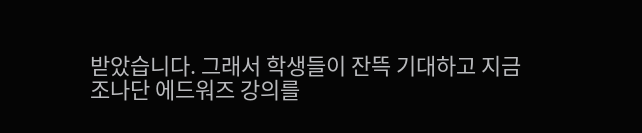받았습니다. 그래서 학생들이 잔뜩 기대하고 지금 조나단 에드워즈 강의를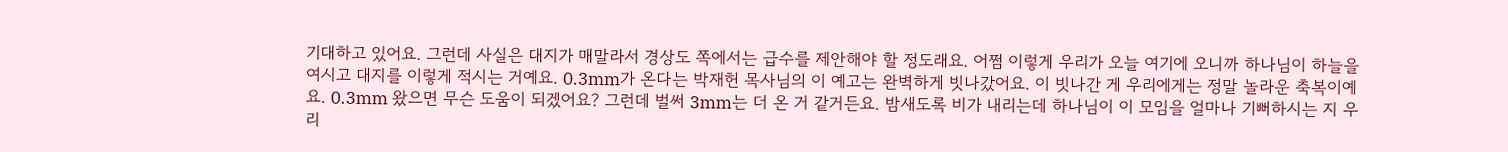기대하고 있어요. 그런데 사실은 대지가 매말라서 경상도 쪽에서는 급수를 제안해야 할 정도래요. 어쩜 이렇게 우리가 오늘 여기에 오니까 하나님이 하늘을 여시고 대지를 이렇게 적시는 거예요. 0.3mm가 온다는 박재헌 목사님의 이 예고는 완벽하게 빗나갔어요. 이 빗나간 게 우리에게는 정말 놀라운 축복이예요. 0.3mm 왔으면 무슨 도움이 되겠어요? 그런데 벌써 3mm는 더 온 거 같거든요. 밤새도록 비가 내리는데 하나님이 이 모임을 얼마나 기뻐하시는 지 우리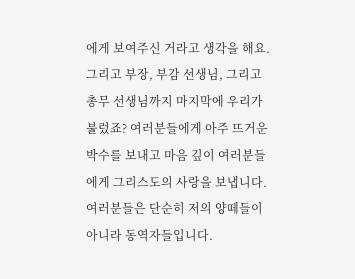에게 보여주신 거라고 생각을 해요.
그리고 부장, 부감 선생님, 그리고 총무 선생님까지 마지막에 우리가 불렀죠? 여러분들에게 아주 뜨거운 박수를 보내고 마음 깊이 여러분들에게 그리스도의 사랑을 보냅니다. 여러분들은 단순히 저의 양떼들이 아니라 동역자들입니다.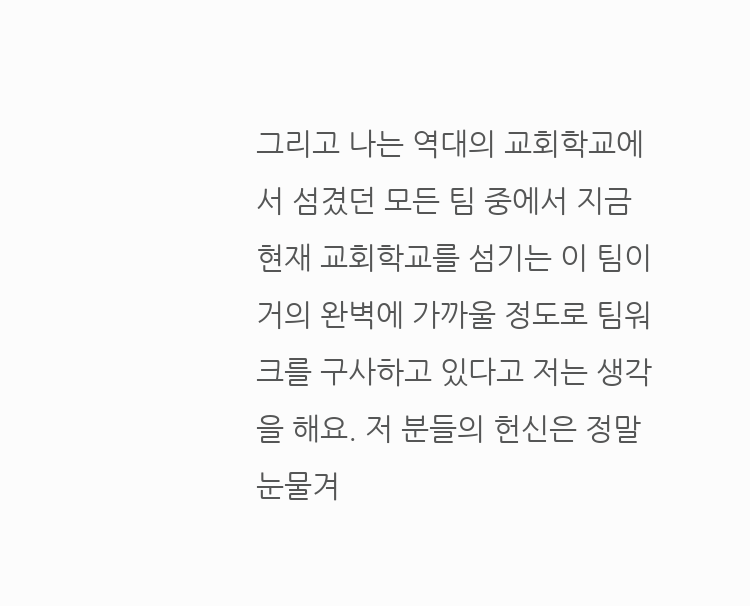그리고 나는 역대의 교회학교에서 섬겼던 모든 팀 중에서 지금 현재 교회학교를 섬기는 이 팀이 거의 완벽에 가까울 정도로 팀워크를 구사하고 있다고 저는 생각을 해요. 저 분들의 헌신은 정말 눈물겨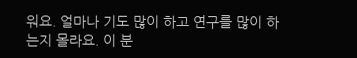워요. 얼마나 기도 많이 하고 연구를 많이 하는지 몰라요. 이 분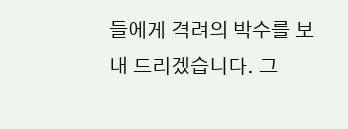들에게 격려의 박수를 보내 드리겠습니다. 그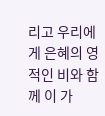리고 우리에게 은혜의 영적인 비와 함께 이 가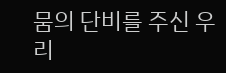뭄의 단비를 주신 우리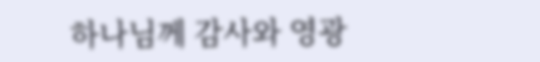하나님께 감사와 영광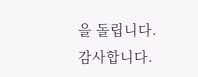을 돌립니다. 감사합니다.